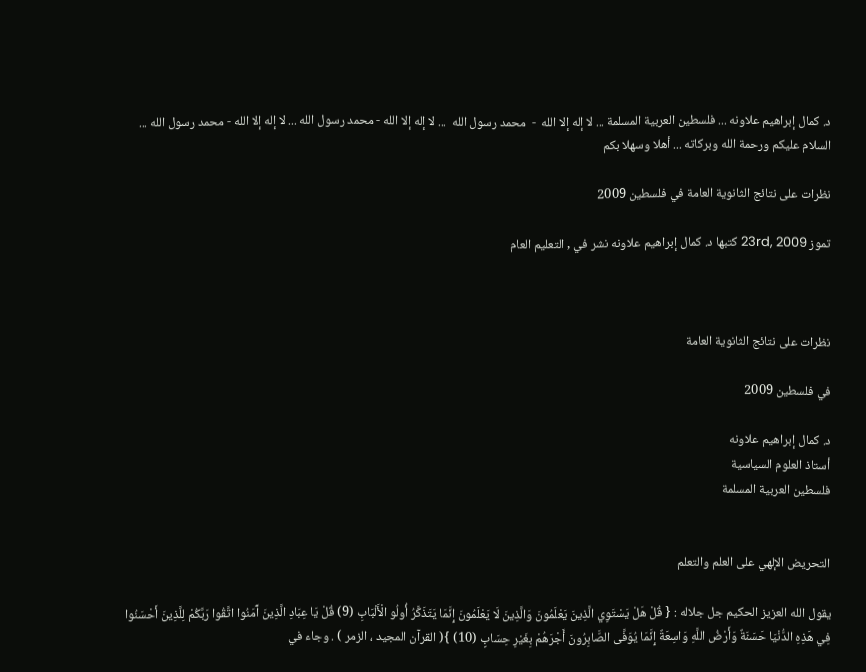د. كمال إبراهيم علاونه ... فلسطين العربية المسلمة ... لا إله إلا الله  -  محمد رسول الله  ... لا إله إلا الله - محمد رسول الله ... لا إله إلا الله - محمد رسول الله ... السلام عليكم ورحمة الله وبركاته ... أهلا وسهلا بكم

نظرات على نتائج الثانوية العامة في فلسطين 2009

تموز 23rd, 2009 كتبها د. كمال إبراهيم علاونه نشر في , التعليم العام



نظرات على نتائج الثانوية العامة

في فلسطين 2009

د. كمال إبراهيم علاونه
أستاذ العلوم السياسية
فلسطين العربية المسلمة


التحريض الإلهي على العلم والتعلم

يقول الله العزيز الحكيم جل جلاله : { قُلْ هَلْ يَسْتَوِي الَّذِينَ يَعْلَمُونَ وَالَّذِينَ لَا يَعْلَمُونَ إِنَّمَا يَتَذَكَّرُ أُولُو الْأَلْبَابِ (9) قُلْ يَا عِبَادِ الَّذِينَ آَمَنُوا اتَّقُوا رَبَّكُمْ لِلَّذِينَ أَحْسَنُوا فِي هَذِهِ الدُّنْيَا حَسَنَةٌ وَأَرْضُ اللَّهِ وَاسِعَةٌ إِنَّمَا يُوَفَّى الصَّابِرُونَ أَجْرَهُمْ بِغَيْرِ حِسَابٍ (10) }( القرآن المجيد ، الزمر ) . وجاء في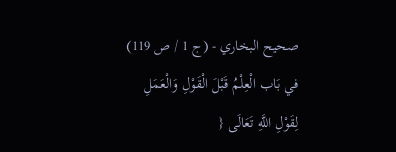صحيح البخاري - (ج 1 / ص 119) في بَاب الْعِلْمُ قَبْلَ الْقَوْلِ وَالْعَمَلِ لِقَوْلِ اللَّهِ تَعَالَى {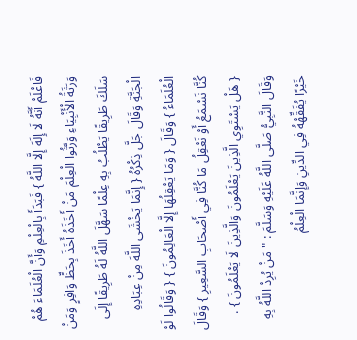فَاعْلَمْ أَنَّهُ لَا إِلَهَ إِلَّا اللَّهُ } فَبَدَأَ بِالْعِلْمِ وَأَنَّ الْعُلَمَاءَ هُمْ وَرَثَةُ الْأَنْبِيَاءِ وَرَّثُوا الْعِلْمَ مَنْ أَخَذَهُ أَخَذَ بِحَظٍّ وَافِرٍ وَمَنْ سَلَكَ طَرِيقًا يَطْلُبُ بِهِ عِلْمًا سَهَّلَ اللَّهُ لَهُ طَرِيقًا إِلَى الْجَنَّةِ وَقَالَ جَلَّ ذِكْرُهُ { إِنَّمَا يَخْشَى اللَّهَ مِنْ عِبَادِهِ الْعُلَمَاءُ } وَقَالَ { وَمَا يَعْقِلُهَا إِلَّا الْعَالِمُونَ } { وَقَالُوا لَوْ كُنَّا نَسْمَعُ أَوْ نَعْقِلُ مَا كُنَّا فِي أَصْحَابِ السَّعِيرِ } وَقَالَ { هَلْ يَسْتَوِي الَّذِينَ يَعْلَمُونَ وَالَّذِينَ لَا يَعْلَمُونَ } . وَقَالَ النَّبِيُّ صَلَّى اللَّهُ عَلَيْهِ وَسَلَّمَ : " مَنْ يُرِدْ اللَّهُ بِهِ خَيْرًا يُفَقِّهْهُ فِي الدِّينِ وَإِنَّمَا الْعِلْمُ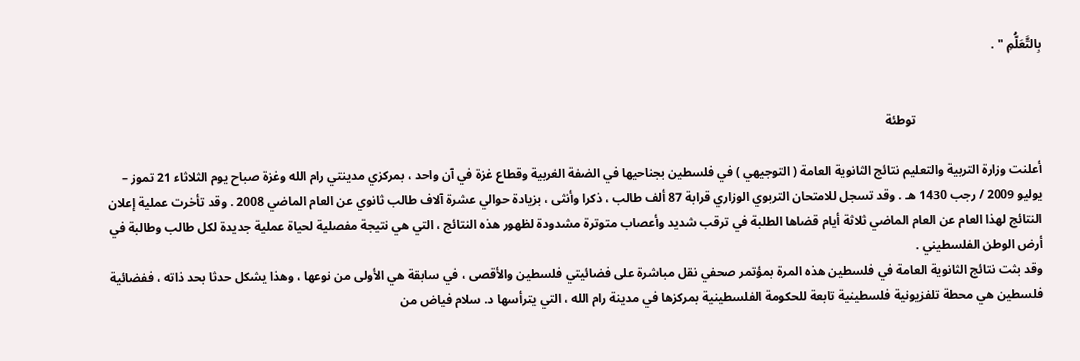بِالتَّعَلُّمِ " .


                                        توطئة

أعلنت وزارة التربية والتعليم نتائج الثانوية العامة ( التوجيهي ) في فلسطين بجناحيها في الضفة الغربية وقطاع غزة في آن واحد ، بمركزي مدينتي رام الله وغزة صباح يوم الثلاثاء 21 تموز – يوليو 2009 / رجب 1430 هـ . وقد تسجل للامتحان التربوي الوزاري قرابة 87 ألف طالب ، ذكرا وأنثى ، بزيادة حوالي عشرة آلاف طالب ثانوي عن العام الماضي 2008 . وقد تأخرت عملية إعلان النتائج لهذا العام عن العام الماضي ثلاثة أيام قضاها الطلبة في ترقب شديد وأعصاب متوترة مشدودة لظهور هذه النتائج ، التي هي نتيجة مفصلية لحياة عملية جديدة لكل طالب وطالبة في أرض الوطن الفلسطيني .
وقد بثت نتائج الثانوية العامة في فلسطين هذه المرة بمؤتمر صحفي نقل مباشرة على فضائيتي فلسطين والأقصى ، في سابقة هي الأولى من نوعها ، وهذا يشكل حدثا بحد ذاته ، ففضائية فلسطين هي محطة تلفزيونية فلسطينية تابعة للحكومة الفلسطينية بمركزها في مدينة رام الله ، التي يترأسها د. سلام فياض من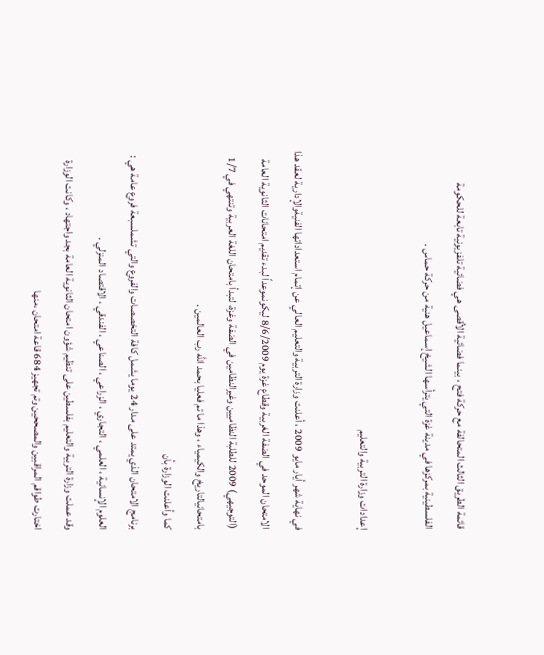قائمة الطريق الثالث المتحالفة مع حركة فتح ، بينما فضائية الأقصى هي فضائية تلفزيونية تابعة للحكومة الفلسطينية بمركزها في مدينة غزة التي يترأسها الشيخ إسماعيل هنية من حركة حماس .

إعدادات وزارة التربية والتعليم

في نهاية شهر أيار مايو 2009 ، أعلنت وزارة التربية والتعليم العالي عن إتمام استعداداتها الفنيةوالإدارية لعقد هذا الامتحان الموحد في الضفة الغربية وقطاع غزة يوم 8/6/2009 ليكونموعداً لبدء تقديم امتحانات الثانوية العامة (التوجيهي) 2009 للطلبة النظاميين وغيرالنظامين في الضفة وغزة، لتبدأ بامتحان اللغة العربية وتنتهي في 1/7 بامتحانيالتاريخ والكيمياء ، وهذا ما تم فعليا بحمد الله رب العالمين .
كما وأعلنت الوزارة بأن
برنامج الامتحان الذي يمتد على مدار 24 يوما يشمل كافة التخصصات والفروع والتي تشملسبعة فروع عامة هي : العلوم الإنسانية ، العلمي ، التجاري ، الزراعي ، الصناعي ، الفندقي ، الاقتصاد المنزلي .
وقد عملت وزارة التربية والتعليم بفلسطين على تنظيم شؤون امتحان الثانوية العامة بجد واجتهاد ، وكانت الوزارة اختارت طواقم المراقبين والمصححين وتم تجهيز 684 قاعة امتحان ،منها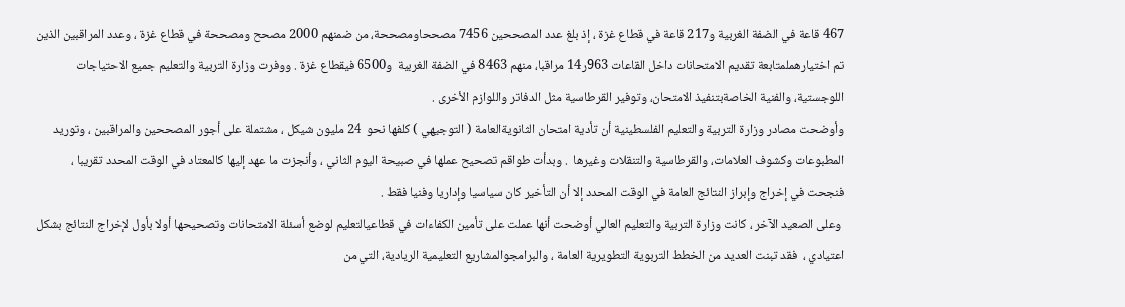467 قاعة في الضفة الغربية و217 قاعة في قطاع غزة ، إذ بلغ عدد المصححين 7456 مصححاومصححة، من ضمنهم 2000 مصحح ومصححة في قطاع غزة ، وعدد المراقبين الذين تم اختيارهملمتابعة تقديم الامتحانات داخل القاعات 963ر14 مراقبا، منهم 8463 في الضفة الغربية  و6500 فيقطاع غزة . ووفرت وزارة التربية والتعليم جميع الاحتياجات اللوجستية، والفنية الخاصةبتنفيذ الامتحان، وتوفير القرطاسية مثل الدفاتر واللوازم الأخرى .
وأوضحت مصادر وزارة التربية والتعليم الفلسطينية أن تأدية امتحان الثانويةالعامة ( التوجيهي ) كلفها نحو  24 مليون شيكل ، مشتملة على أجور المصححين والمراقبين ، وتوريد المطبوعات وكشوف العلامات، والقرطاسية والتنقلات وغيرها  . وبدأت طواقم تصحيح عملها في صبيحة اليوم الثاني ، وأنجزت ما عهد إليها كالمعتاد في الوقت المحدد تقريبا ، فنجحت في إخراج وإبراز النتائج العامة في الوقت المحدد إلا أن التأخير كان سياسيا وإداريا وفنيا فقط .
 وعلى الصعيد الآخر ، كانت وزارة التربية والتعليم العالي أوضحت أنها عملت على تأمين الكفاءات في قطاعيالتعليم لوضع أسئلة الامتحانات وتصحيحها أولا بأول لإخراج النتائج بشكل اعتيادي ،  فقد تبنت العديد من الخطط التربوية التطويرية العامة ، والبرامجوالمشاريع التعليمية الريادية، التي من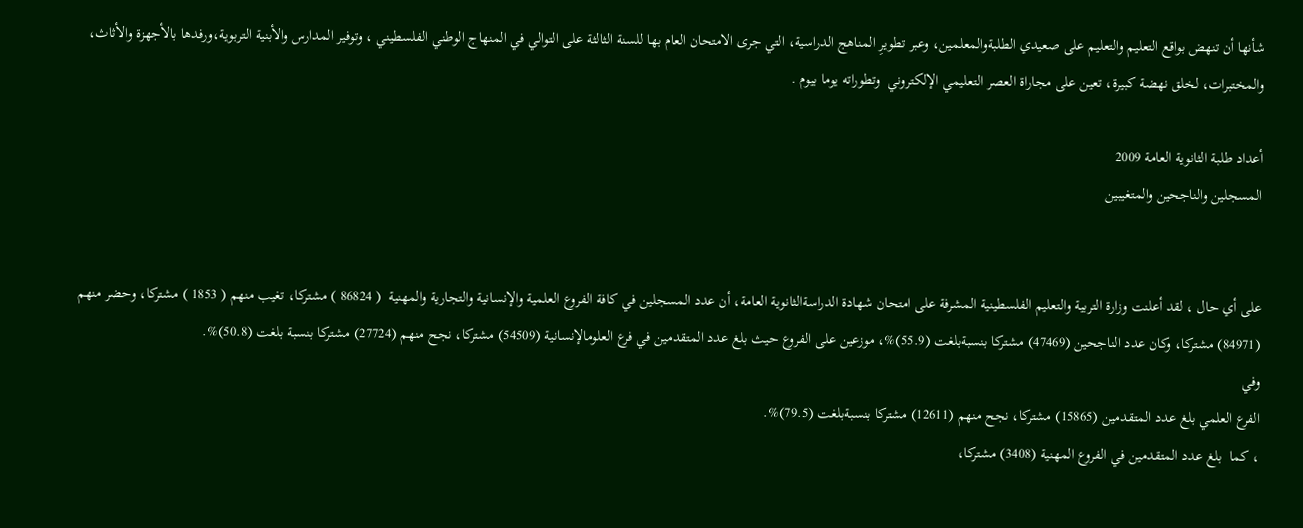شأنها أن تنهض بواقع التعليم والتعليم على صعيدي الطلبةوالمعلمين، وعبر تطويرِ المناهج الدراسية، التي جرى الامتحان العام بها للسنة الثالثة على التوالي في المنهاج الوطني الفلسطيني ، وتوفير المدارس والأبنية التربوية،ورفدها بالأجهزة والأثاث، والمختبرات، لخلق نهضة كبيرة، تعين على مجاراة العصر التعليمي الإلكتروني  وتطوراته يوما بيوم .

أعداد طلبة الثانوية العامة 2009
المسجلين والناجحين والمتغيبين


على أي حال ، لقد أعلنت وزارة التربية والتعليم الفلسطينية المشرفة على امتحان شهادة الدراسةالثانوية العامة، أن عدد المسجلين في كافة الفروع العلمية والإنسانية والتجارية والمهنية  ( 86824 ) مشتركا، تغيب منهم ( 1853 ) مشتركا، وحضر منهم (84971) مشتركا، وكان عدد الناجحين (47469) مشتركا بنسبةبلغت (55.9)%، موزعين على الفروع حيث بلغ عدد المتقدمين في فرع العلومالإنسانية (54509) مشتركا، نجح منهم (27724) مشتركا بنسبة بلغت (50.8)%.
وفي
الفرع العلمي بلغ عدد المتقدمين (15865) مشتركا، نجح منهم (12611) مشتركا بنسبةبلغت (79.5)%.
، كما  بلغ عدد المتقدمين في الفروع المهنية (3408) مشتركا،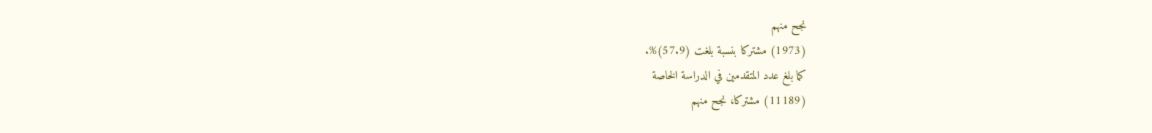نجح منهم
(1973) مشتركا بنسبة بلغت (57.9)%.
كما بلغ عدد المتقدمين في الدراسة الخاصة
(11189) مشتركا، نجح منهم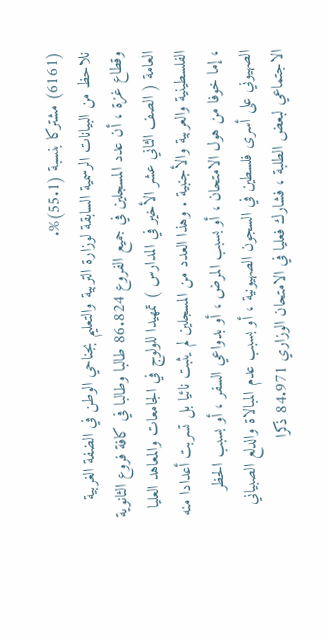(6161) مشتركا بنسبة (55.1)%.
نلاحظ من البيانات الرسمية السابقة لوزارة التربية والتعليم بجناحي الوطن في الضفة الغربية وقطاع غزة ، أن عدد المسجلين في جميع الفروع 86.824 طالبا وطالبا في كافة فروع الثانوية العامة ( الصف الثاني عشر الأخير في المدارس ) تمهيدا للولوج في الجامعات والمعاهد العليا الفلسطينية والعربية والأجنبية . وهذا العدد من المسجلين لم يثبت نائيا بل تسربت أعدادا منه ، إما خوفا من هول الامتحان ، أو بسبب المرض ، أو بدواعي السفر ، أو بسبب الحظر الصهيوني على أسرى فلسطين في السجون الصهيونية ، أو بسبب عدم المبالاة والدلع الصبياني الاجتماعي لبعض الطلبة ، فشارك فعليا في الامتحان الوزاري 84.971 ذكرا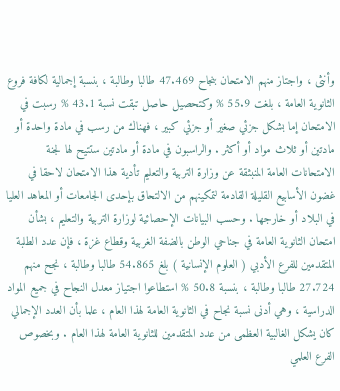وأنثى ، واجتاز منهم الامتحان بنجاح 47.469 طالبا وطالبة ، بنسبة إجمالية لكافة فروع الثانوية العامة ، بلغت 55.9 % وكتحصيل حاصل تبقت نسبة 43.1 % رسبت في الامتحان إما بشكل جزئي صغير أو جزئي كبير ، فهناك من رسب في مادة واحدة أو مادتين أو ثلاث مواد أو أكثر . والراسبون في مادة أو مادتين ستتيح لها لجنة الامتحانات العامة المنبثقة عن وزارة التربية والتعليم تأدية هذا الامتحان لاحقا في غضون الأسابيع القليلة القادمة لتمكينهم من الالتحاق بإحدى الجامعات أو المعاهد العليا في البلاد أو خارجها . وحسب البيانات الإحصائية لوزارة التربية والتعليم ، بشأن امتحان الثانوية العامة في جناحي الوطن بالضفة الغربية وقطاع غزة ، فإن عدد الطلبة المتقدمين للفرع الأدبي ( العلوم الإنسانية ) بلغ 54.865 طالبا وطالبة ، نجح منهم 27.724 طالبا وطالبة ، بنسبة 50.8 % استطاعوا اجتياز معدل النجاح في جميع المواد الدراسية ، وهي أدنى نسبة نجاح في الثانوية العامة لهذا العام ، علما بأن العدد الإجمالي كان يشكل الغالبية العظمى من عدد المتقدمين للثانوية العامة لهذا العام . وبخصوص الفرع العلمي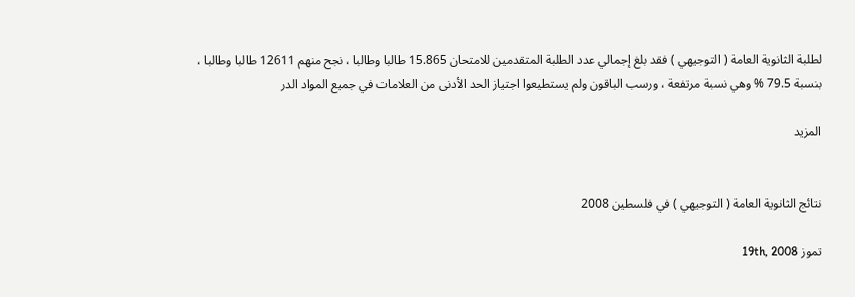لطلبة الثانوية العامة ( التوجيهي ) فقد بلغ إجمالي عدد الطلبة المتقدمين للامتحان 15.865 طالبا وطالبا ، نجح منهم 12611 طالبا وطالبا ، بنسبة 79.5 % وهي نسبة مرتفعة ، ورسب الباقون ولم يستطيعوا اجتياز الحد الأدنى من العلامات في جميع المواد الدر

المزيد


نتائج الثانوية العامة ( التوجيهي ) في فلسطين 2008

تموز 19th, 2008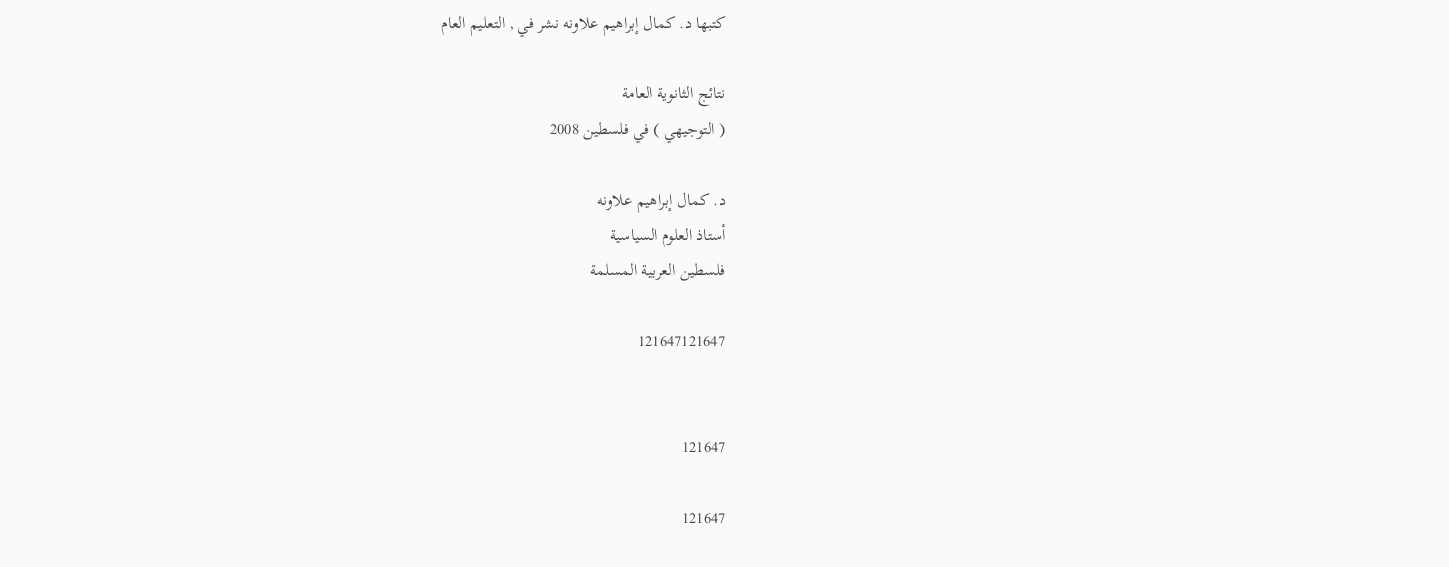كتبها د. كمال إبراهيم علاونه نشر في , التعليم العام

نتائج الثانوية العامة
( التوجيهي ) في فلسطين 2008

د. كمال إبراهيم علاونه
أستاذ العلوم السياسية
فلسطين العربية المسلمة

121647121647


121647

121647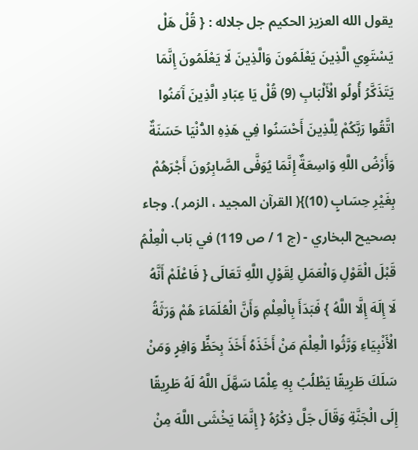يقول الله العزيز الحكيم جل جلاله : { قُلْ هَلْ يَسْتَوِي الَّذِينَ يَعْلَمُونَ وَالَّذِينَ لَا يَعْلَمُونَ إِنَّمَا يَتَذَكَّرُ أُولُو الْأَلْبَابِ (9) قُلْ يَا عِبَادِ الَّذِينَ آَمَنُوا اتَّقُوا رَبَّكُمْ لِلَّذِينَ أَحْسَنُوا فِي هَذِهِ الدُّنْيَا حَسَنَةٌ وَأَرْضُ اللَّهِ وَاسِعَةٌ إِنَّمَا يُوَفَّى الصَّابِرُونَ أَجْرَهُمْ بِغَيْرِ حِسَابٍ (10)}( القرآن المجيد ، الزمر ). وجاء بصحيح البخاري - (ج 1 / ص 119) في بَاب الْعِلْمُ قَبْلَ الْقَوْلِ وَالْعَمَلِ لِقَوْلِ اللَّهِ تَعَالَى { فَاعْلَمْ أَنَّهُ لَا إِلَهَ إِلَّا اللَّهُ } فَبَدَأَ بِالْعِلْمِ وَأَنَّ الْعُلَمَاءَ هُمْ وَرَثَةُ الْأَنْبِيَاءِ وَرَّثُوا الْعِلْمَ مَنْ أَخَذَهُ أَخَذَ بِحَظٍّ وَافِرٍ وَمَنْ سَلَكَ طَرِيقًا يَطْلُبُ بِهِ عِلْمًا سَهَّلَ اللَّهُ لَهُ طَرِيقًا إِلَى الْجَنَّةِ وَقَالَ جَلَّ ذِكْرُهُ { إِنَّمَا يَخْشَى اللَّهَ مِنْ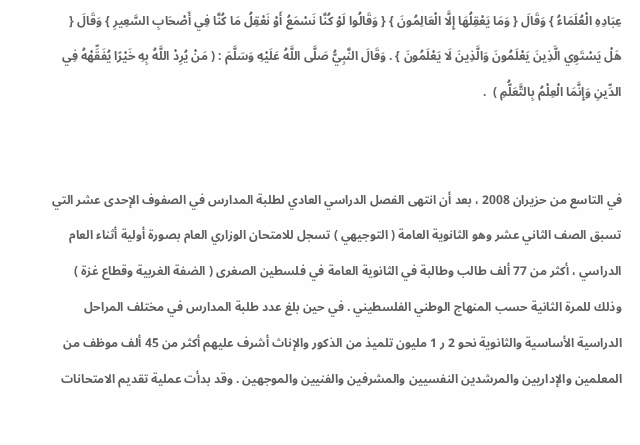عِبَادِهِ الْعُلَمَاءُ } وَقَالَ { وَمَا يَعْقِلُهَا إِلَّا الْعَالِمُونَ } { وَقَالُوا لَوْ كُنَّا نَسْمَعُ أَوْ نَعْقِلُ مَا كُنَّا فِي أَصْحَابِ السَّعِيرِ } وَقَالَ { هَلْ يَسْتَوِي الَّذِينَ يَعْلَمُونَ وَالَّذِينَ لَا يَعْلَمُونَ } . وَقَالَ النَّبِيُّ صَلَّى اللَّهُ عَلَيْهِ وَسَلَّمَ : ( مَنْ يُرِدْ اللَّهُ بِهِ خَيْرًا يُفَقِّهْهُ فِي الدِّينِ وَإِنَّمَا الْعِلْمُ بِالتَّعَلُّمِ )  .


في التاسع من حزيران 2008 ، بعد أن انتهى الفصل الدراسي العادي لطلبة المدارس في الصفوف الإحدى عشر التي تسبق الصف الثاني عشر وهو الثانوية العامة ( التوجيهي ) تسجل للامتحان الوزاري العام بصورة أولية أثناء العام الدراسي ، أكثر من 77 ألف طالب وطالبة في الثانوية العامة في فلسطين الصغرى ( الضفة الغربية وقطاع غزة ) وذلك للمرة الثانية حسب المنهاج الوطني الفلسطيني . في حين بلغ عدد طلبة المدارس في مختلف المراحل الدراسية الأساسية والثانوية نحو 2 ر 1 مليون تلميذ من الذكور والإناث أشرف عليهم أكثر من 45 ألف موظف من المعلمين والإداريين والمرشدين النفسيين والمشرفين والفنيين والموجهين . وقد بدأت عملية تقديم الامتحانات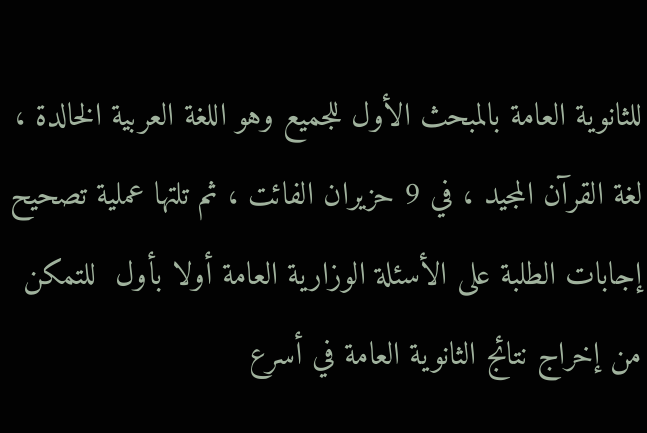للثانوية العامة بالمبحث الأول للجميع وهو اللغة العربية الخالدة ، لغة القرآن المجيد ، في 9 حزيران الفائت ، ثم تلتها عملية تصحيح إجابات الطلبة على الأسئلة الوزارية العامة أولا بأول  للتمكن من إخراج نتائج الثانوية العامة في أسرع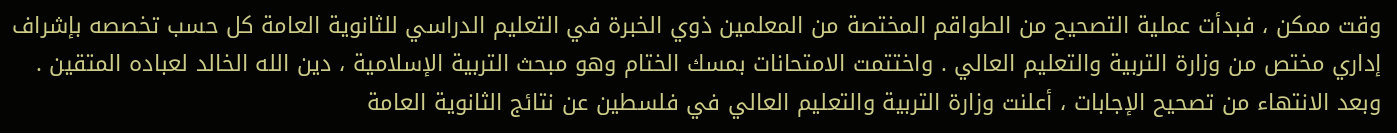وقت ممكن ، فبدأت عملية التصحيح من الطواقم المختصة من المعلمين ذوي الخبرة في التعليم الدراسي للثانوية العامة كل حسب تخصصه بإشراف إداري مختص من وزارة التربية والتعليم العالي . واختتمت الامتحانات بمسك الختام وهو مبحث التربية الإسلامية ، دين الله الخالد لعباده المتقين . وبعد الانتهاء من تصحيح الإجابات ، أعلنت وزارة التربية والتعليم العالي في فلسطين عن نتائج الثانوية العامة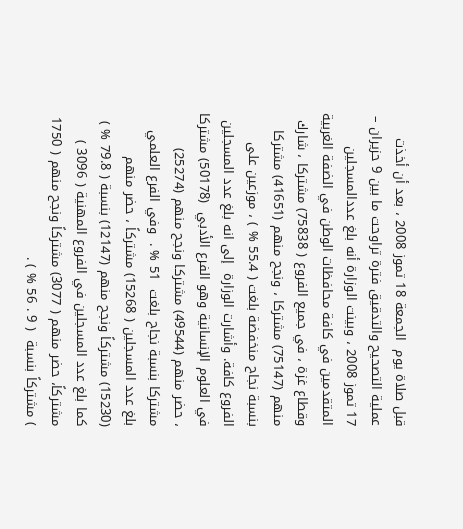قبل صلاة يوم  الجمعة 18 تموز 2008 ، بعد أن أخذت عملية التصحيح والتدقيق فترة تراوحت ما بين 9 حزيران – 17 تموز 2008 ، وبينت الوزارة أنه بلغ عددالمسجلين المتقدمين في كافة محافظات الوطن في الضفة الغربية وقطاع غزة ، في جميع الفروع ( 75838) مشتركا ، شارك منهم (75147) مشتركا ، ونجح منهم (41651) مشتركا بنسبة نجاح منخفضة بلغت ( 55.4 % ) ، موزعين على الفروع كافة. وأشارت الوزارة  إلى انه بلغ عدد المسجلين في العلوم الإنسانية وهو الفرع الأدبي  (50178) مشتركا ، حضر منهم (49544) مشتركا ونجح منهم (25274) مشتركا بنسبة نجاح بلغت  51 % .  وفي الفرع العلمي بلغ عدد المسجلين ( 15268) مشتركاً ، حضر منهم (15230) مشتركاً ونجح منهم (12147) بنسبة ( 79.8 % ) كما بلغ عدد المسجلين في الفروع المهنية ( 3096 ) مشتركاً، حضر منهم ( 3077) مشتركاً ونجح منهم ( 1750 ) مشتركاً بنسبة  ( 9 . 56 % ) .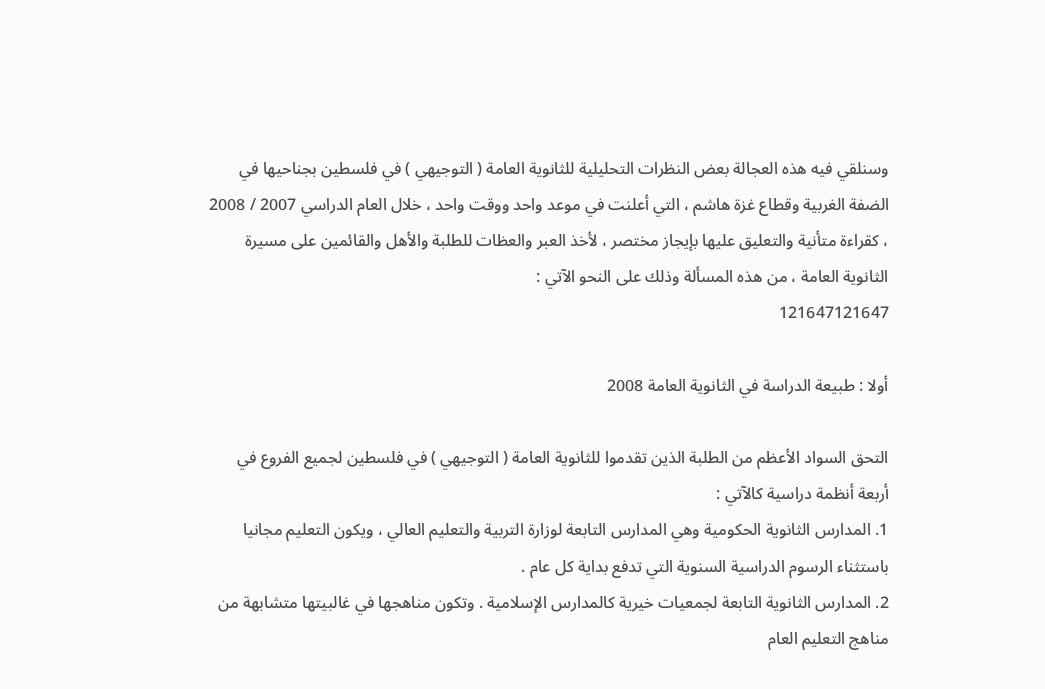وسنلقي فيه هذه العجالة بعض النظرات التحليلية للثانوية العامة ( التوجيهي ) في فلسطين بجناحيها في الضفة الغربية وقطاع غزة هاشم ، التي أعلنت في موعد واحد ووقت واحد ، خلال العام الدراسي 2007 / 2008 ، كقراءة متأنية والتعليق عليها بإيجاز مختصر ، لأخذ العبر والعظات للطلبة والأهل والقائمين على مسيرة الثانوية العامة ، من هذه المسألة وذلك على النحو الآتي :
121647121647

أولا : طبيعة الدراسة في الثانوية العامة 2008

التحق السواد الأعظم من الطلبة الذين تقدموا للثانوية العامة ( التوجيهي ) في فلسطين لجميع الفروع في أربعة أنظمة دراسية كالآتي :
1. المدارس الثانوية الحكومية وهي المدارس التابعة لوزارة التربية والتعليم العالي ، ويكون التعليم مجانيا باستثناء الرسوم الدراسية السنوية التي تدفع بداية كل عام .
2. المدارس الثانوية التابعة لجمعيات خيرية كالمدارس الإسلامية . وتكون مناهجها في غالبيتها متشابهة من مناهج التعليم العام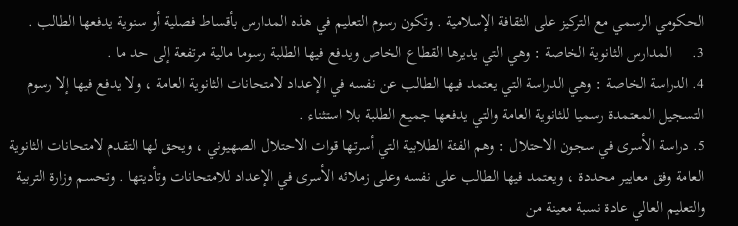الحكومي الرسمي مع التركيز على الثقافة الإسلامية . وتكون رسوم التعليم في هذه المدارس بأقساط فصلية أو سنوية يدفعها الطالب .
3.     المدارس الثانوية الخاصة : وهي التي يديرها القطاع الخاص ويدفع فيها الطلبة رسوما مالية مرتفعة إلى حد ما .
4. الدراسة الخاصة : وهي الدراسة التي يعتمد فيها الطالب عن نفسه في الإعداد لامتحانات الثانوية العامة ، ولا يدفع فيها إلا رسوم التسجيل المعتمدة رسميا للثانوية العامة والتي يدفعها جميع الطلبة بلا استثناء .
5. دراسة الأسرى في سجون الاحتلال : وهم الفئة الطلابية التي أسرتها قوات الاحتلال الصهيوني ، ويحق لها التقدم لامتحانات الثانوية العامة وفق معايير محددة ، ويعتمد فيها الطالب على نفسه وعلى زملائه الأسرى في الإعداد للامتحانات وتأديتها . وتحسم وزارة التربية والتعليم العالي عادة نسبة معينة من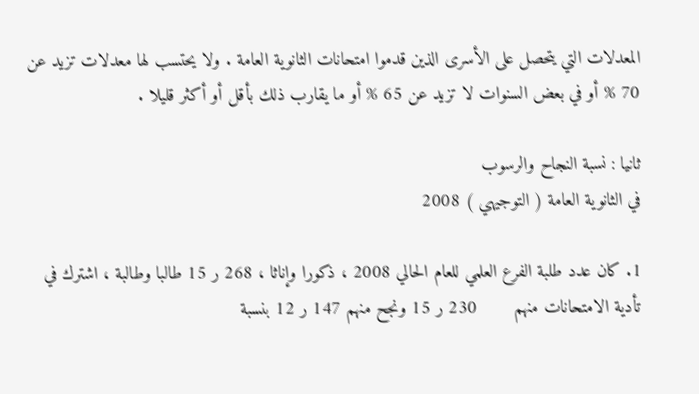المعدلات التي يتحصل على الأسرى الذين قدموا امتحانات الثانوية العامة . ولا يحتسب لها معدلات تزيد عن 70 % أو في بعض السنوات لا تزيد عن 65 % أو ما يقارب ذلك بأقل أو أكثر قليلا .

ثانيا : نسبة النجاح والرسوب
في الثانوية العامة ( التوجيهي ) 2008

1. كان عدد طلبة الفرع العلمي للعام الحالي 2008 ، ذكورا وإناثا ، 268 ر 15 طالبا وطالبة ، اشترك في تأدية الامتحانات منهم       230 ر 15 ونجح منهم 147 ر 12 بنسبة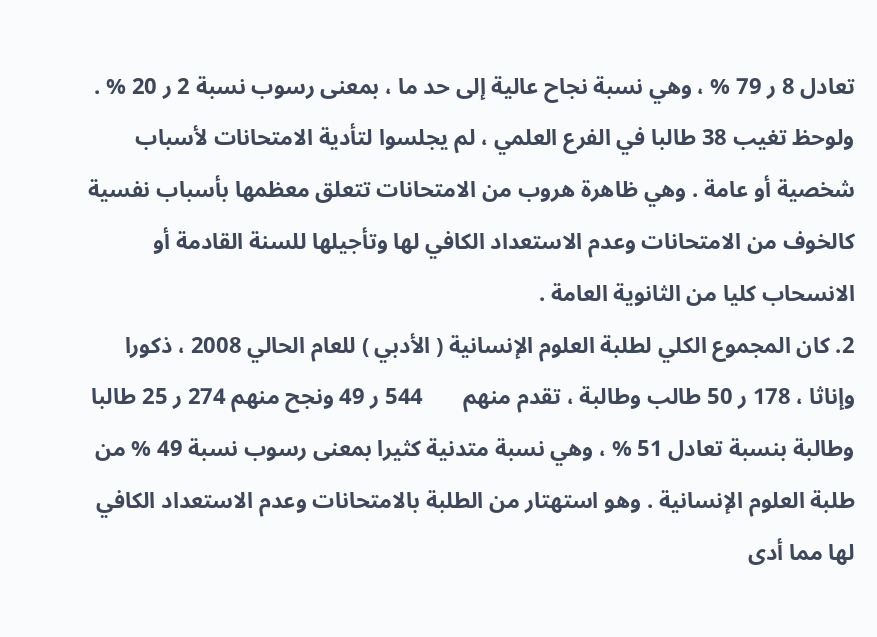تعادل 8 ر 79 % ، وهي نسبة نجاح عالية إلى حد ما ، بمعنى رسوب نسبة 2 ر 20 % . ولوحظ تغيب 38 طالبا في الفرع العلمي ، لم يجلسوا لتأدية الامتحانات لأسباب شخصية أو عامة . وهي ظاهرة هروب من الامتحانات تتعلق معظمها بأسباب نفسية كالخوف من الامتحانات وعدم الاستعداد الكافي لها وتأجيلها للسنة القادمة أو الانسحاب كليا من الثانوية العامة .
2. كان المجموع الكلي لطلبة العلوم الإنسانية ( الأدبي ) للعام الحالي 2008 ، ذكورا وإناثا ، 178 ر 50 طالب وطالبة ، تقدم منهم       544 ر 49 ونجح منهم 274 ر 25 طالبا وطالبة بنسبة تعادل 51 % ، وهي نسبة متدنية كثيرا بمعنى رسوب نسبة 49 % من طلبة العلوم الإنسانية . وهو استهتار من الطلبة بالامتحانات وعدم الاستعداد الكافي لها مما أدى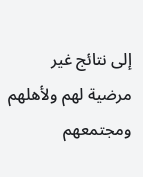إلى نتائج غير مرضية لهم ولأهلهم ومجتمعهم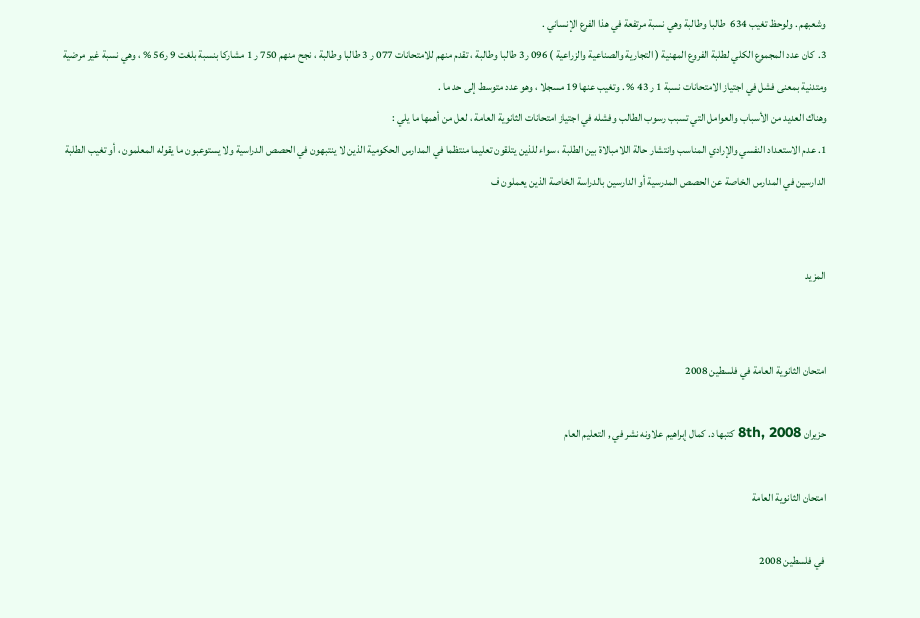وشعبهم . ولوحظ تغيب 634  طالبا وطالبة وهي نسبة مرتفعة في هذا الفرع الإنساني .
3.  كان عدد المجموع الكلي لطلبة الفروع المهنية ( التجارية والصناعية والزراعية ) 096 ر3 طالبا وطالبة ، تقدم منهم للامتحانات 077 ر 3 طالبا وطالبة ، نجح منهم 750 ر 1 مشاركا بنسبة بلغت 9 ر56 % ، وهي نسبة غير مرضية ومتدنية بمعنى فشل في اجتياز الامتحانات نسبة 1 ر 43 % . وتغيب عنها 19 مسجلا ، وهو عدد متوسط إلى حد ما .
وهناك العديد من الأسباب والعوامل التي تسبب رسوب الطالب وفشله في اجتياز امتحانات الثانوية العامة ، لعل من أهمها ما يلي :
1. عدم الاستعداد النفسي والإرادي المناسب وانتشار حالة اللامبالاة بين الطلبة ، سواء للذين يتلقون تعليما منتظما في المدارس الحكومية الذين لا ينتبهون في الحصص الدراسية ولا يستوعبون ما يقوله المعلمون ، أو تغيب الطلبة الدارسين في المدارس الخاصة عن الحصص المدرسية أو الدارسين بالدراسة الخاصة الذين يعملون ف


المزيد


امتحان الثانوية العامة في فلسطين 2008

حزيران 8th, 2008 كتبها د. كمال إبراهيم علاونه نشر في , التعليم العام

امتحان الثانوية العامة

 في فلسطين 2008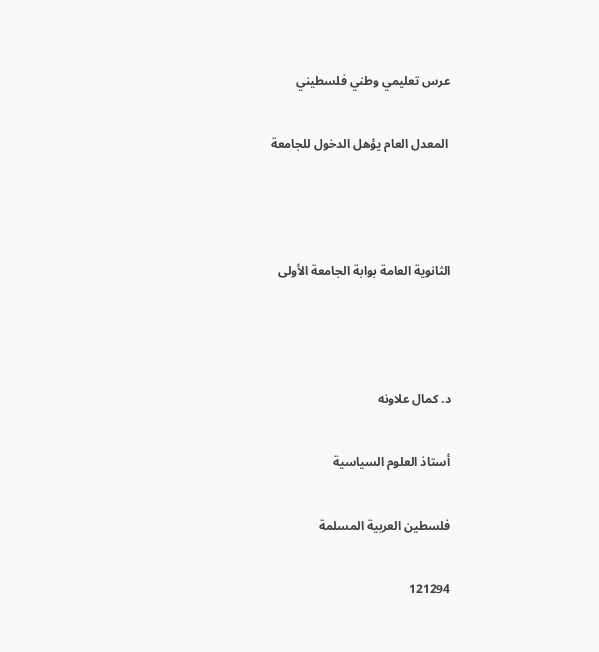عرس تعليمي وطني فلسطيني

 المعدل العام يؤهل الدخول للجامعة



الثانوية العامة بوابة الجامعة الأولى



د. كمال علاونه

أستاذ العلوم السياسية

فلسطين العربية المسلمة

121294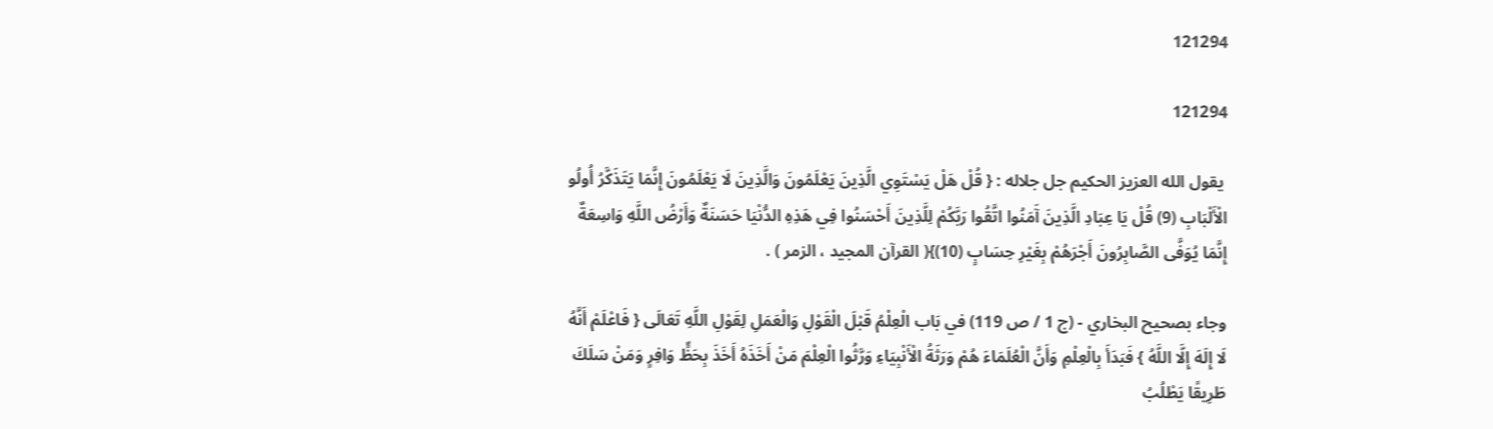121294

121294

 يقول الله العزيز الحكيم جل جلاله : { قُلْ هَلْ يَسْتَوِي الَّذِينَ يَعْلَمُونَ وَالَّذِينَ لَا يَعْلَمُونَ إِنَّمَا يَتَذَكَّرُ أُولُو الْأَلْبَابِ (9) قُلْ يَا عِبَادِ الَّذِينَ آَمَنُوا اتَّقُوا رَبَّكُمْ لِلَّذِينَ أَحْسَنُوا فِي هَذِهِ الدُّنْيَا حَسَنَةٌ وَأَرْضُ اللَّهِ وَاسِعَةٌ إِنَّمَا يُوَفَّى الصَّابِرُونَ أَجْرَهُمْ بِغَيْرِ حِسَابٍ (10)}( القرآن المجيد ، الزمر ) .

وجاء بصحيح البخاري - (ج 1 / ص 119) في بَاب الْعِلْمُ قَبْلَ الْقَوْلِ وَالْعَمَلِ لِقَوْلِ اللَّهِ تَعَالَى { فَاعْلَمْ أَنَّهُ لَا إِلَهَ إِلَّا اللَّهُ } فَبَدَأَ بِالْعِلْمِ وَأَنَّ الْعُلَمَاءَ هُمْ وَرَثَةُ الْأَنْبِيَاءِ وَرَّثُوا الْعِلْمَ مَنْ أَخَذَهُ أَخَذَ بِحَظٍّ وَافِرٍ وَمَنْ سَلَكَ طَرِيقًا يَطْلُبُ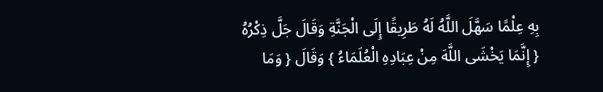بِهِ عِلْمًا سَهَّلَ اللَّهُ لَهُ طَرِيقًا إِلَى الْجَنَّةِ وَقَالَ جَلَّ ذِكْرُهُ { إِنَّمَا يَخْشَى اللَّهَ مِنْ عِبَادِهِ الْعُلَمَاءُ } وَقَالَ { وَمَا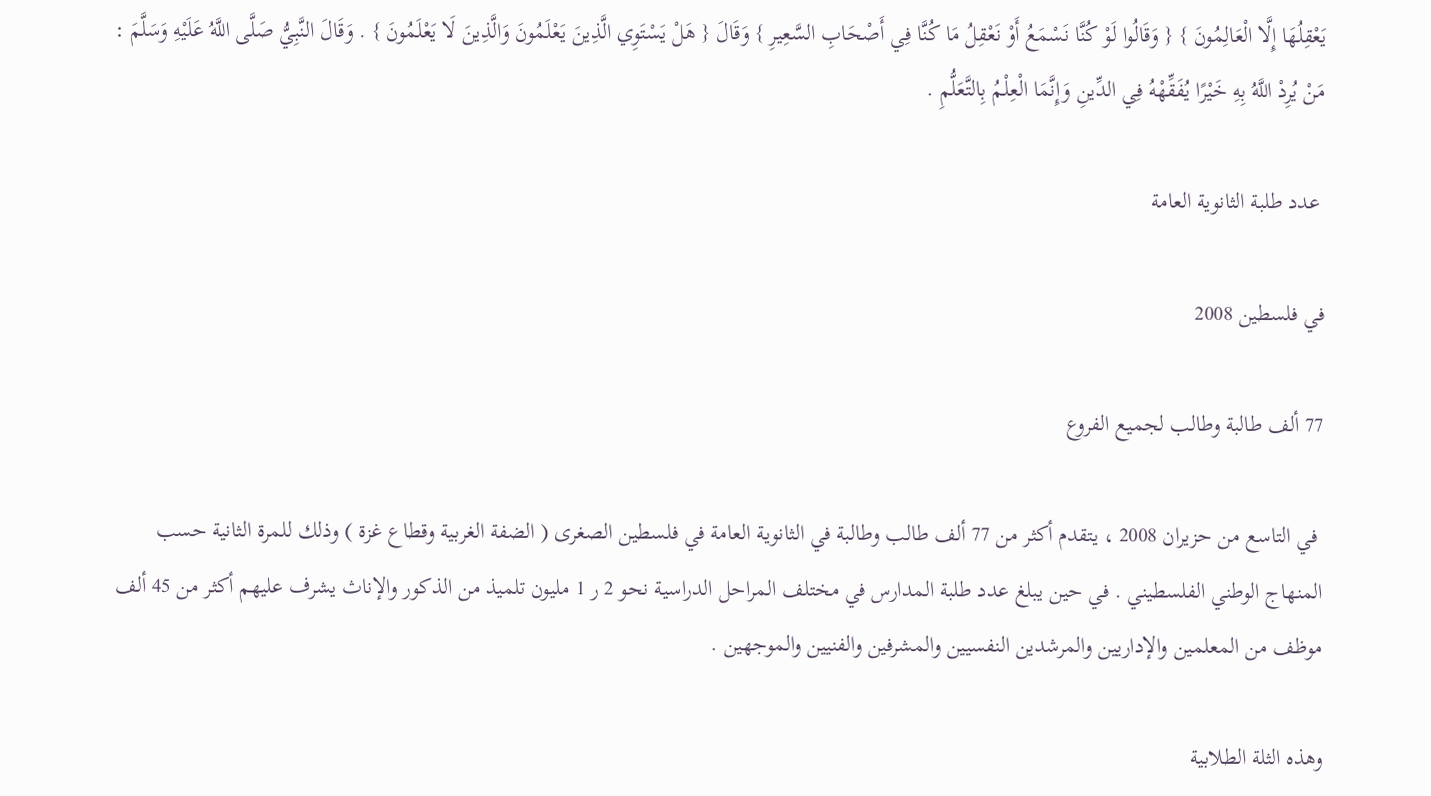يَعْقِلُهَا إِلَّا الْعَالِمُونَ } { وَقَالُوا لَوْ كُنَّا نَسْمَعُ أَوْ نَعْقِلُ مَا كُنَّا فِي أَصْحَابِ السَّعِيرِ } وَقَالَ { هَلْ يَسْتَوِي الَّذِينَ يَعْلَمُونَ وَالَّذِينَ لَا يَعْلَمُونَ } . وَقَالَ النَّبِيُّ صَلَّى اللَّهُ عَلَيْهِ وَسَلَّمَ : مَنْ يُرِدْ اللَّهُ بِهِ خَيْرًا يُفَقِّهْهُ فِي الدِّينِ وَإِنَّمَا الْعِلْمُ بِالتَّعَلُّمِ .

 عدد طلبة الثانوية العامة

في فلسطين 2008

77 ألف طالبة وطالب لجميع الفروع

 في التاسع من حزيران 2008 ، يتقدم أكثر من 77 ألف طالب وطالبة في الثانوية العامة في فلسطين الصغرى ( الضفة الغربية وقطاع غزة ) وذلك للمرة الثانية حسب المنهاج الوطني الفلسطيني . في حين يبلغ عدد طلبة المدارس في مختلف المراحل الدراسية نحو 2 ر 1 مليون تلميذ من الذكور والإناث يشرف عليهم أكثر من 45 ألف موظف من المعلمين والإداريين والمرشدين النفسيين والمشرفين والفنيين والموجهين .

وهذه الثلة الطلابية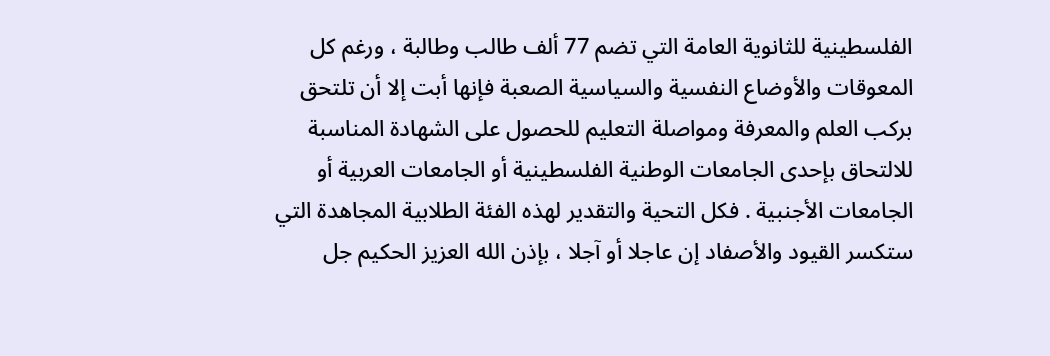الفلسطينية للثانوية العامة التي تضم 77 ألف طالب وطالبة ، ورغم كل المعوقات والأوضاع النفسية والسياسية الصعبة فإنها أبت إلا أن تلتحق بركب العلم والمعرفة ومواصلة التعليم للحصول على الشهادة المناسبة للالتحاق بإحدى الجامعات الوطنية الفلسطينية أو الجامعات العربية أو الجامعات الأجنبية . فكل التحية والتقدير لهذه الفئة الطلابية المجاهدة التي ستكسر القيود والأصفاد إن عاجلا أو آجلا ، بإذن الله العزيز الحكيم جل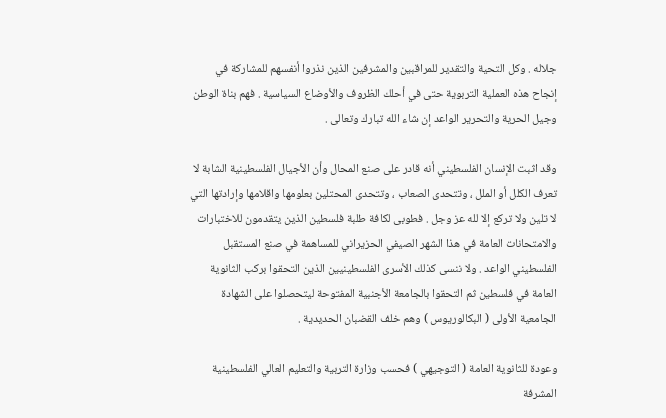جلاله . وكل التحية والتقدير للمراقبين والمشرفين الذين نذروا أنفسهم للمشاركة في إنجاح هذه العملية التربوية حتى في أحلك الظروف والأوضاع السياسية . فهم بناة الوطن وجيل الحرية والتحرير الواعد إن شاء الله تبارك وتعالى .

وقد اثبت الإنسان الفلسطيني أنه قادر على صنع المحال وأن الأجيال الفلسطينية الشابة لا تعرف الكلل أو الملل ، وتتحدى الصعاب ، وتتحدى المحتلين بعلومها واقلامها وإرادتها التي لا تلين ولا تركع إلا لله عز وجل . فطوبى لكافة طلبة فلسطين الذين يتقدمون للاختبارات والامتحانات العامة في هذا الشهر الصيفي الحزيراني للمساهمة في صنع المستقبل الفلسطيني الواعد . ولا ننسى كذلك الأسرى الفلسطينيين الذين التحقوا بركب الثانوية العامة في فلسطين ثم التحقوا بالجامعة الأجنبية المفتوحة ليتحصلوا على الشهادة الجامعية الأولى ( البكالوريوس ) وهم خلف القضبان الحديدية .

وعودة للثانوية العامة ( التوجيهي ) فحسب وزارة التربية والتعليم العالي الفلسطينية المشرفة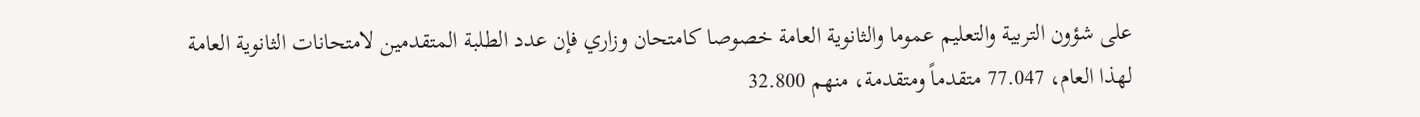على شؤون التربية والتعليم عموما والثانوية العامة خصوصا كامتحان وزاري فإن عدد الطلبة المتقدمين لامتحانات الثانوية العامة لهذا العام، 77.047 متقدماً ومتقدمة، منهم 32.800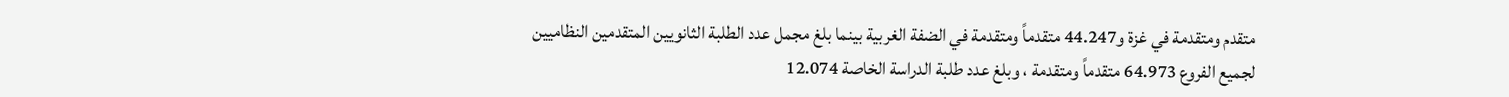متقدم ومتقدمة في غزة و44.247 متقدماً ومتقدمة في الضفة الغربية بينما بلغ مجمل عدد الطلبة الثانويين المتقدمين النظاميين لجميع الفروع 64.973 متقدماً ومتقدمة ، وبلغ عدد طلبة الدراسة الخاصة 12.074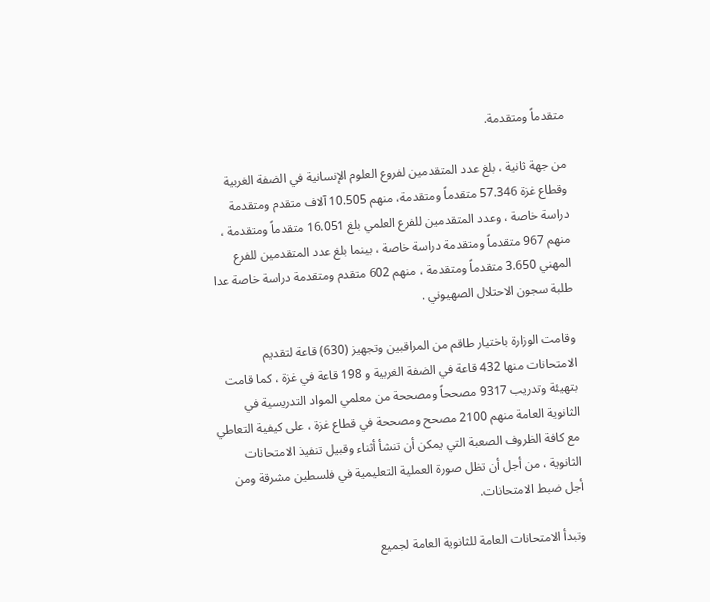متقدماً ومتقدمة.

من جهة ثانية ، بلغ عدد المتقدمين لفروع العلوم الإنسانية في الضفة الغربية وقطاع غزة 57.346 متقدماً ومتقدمة، منهم 10.505 آلاف متقدم ومتقدمة دراسة خاصة ، وعدد المتقدمين للفرع العلمي بلغ 16.051 متقدماً ومتقدمة ، منهم 967 متقدماً ومتقدمة دراسة خاصة ، بينما بلغ عدد المتقدمين للفرع المهني 3.650 متقدماً ومتقدمة ، منهم 602 متقدم ومتقدمة دراسة خاصة عدا طلبة سجون الاحتلال الصهيوني .

وقامت الوزارة باختيار طاقم من المراقبين وتجهيز (630) قاعة لتقديم الامتحانات منها 432 قاعة في الضفة الغربية و 198 قاعة في غزة ، كما قامت بتهيئة وتدريب 9317 مصححاً ومصححة من معلمي المواد التدريسية في الثانوية العامة منهم 2100 مصحح ومصححة في قطاع غزة ، على كيفية التعاطي مع كافة الظروف الصعبة التي يمكن أن تنشأ أثناء وقبيل تنفيذ الامتحانات الثانوية ، من أجل أن تظل صورة العملية التعليمية في فلسطين مشرقة ومن أجل ضبط الامتحانات.

وتبدأ الامتحانات العامة للثانوية العامة لجميع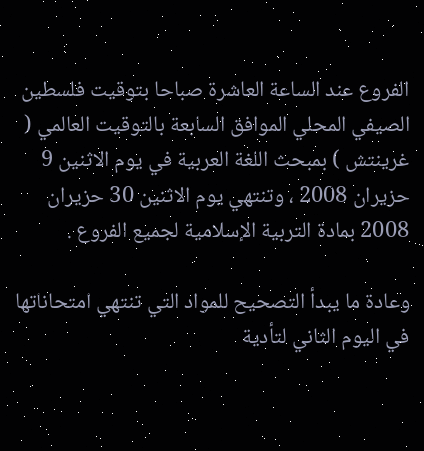الفروع عند الساعة العاشرة صباحا بتوقيت فلسطين الصيفي المحلي الموافق السابعة بالتوقيت العالمي ( غرينتش ) بمبحث اللغة العربية في يوم الاثنين 9 حزيران 2008 ، وتنتهي يوم الاثنين 30 حزيران 2008 بمادة التربية الإسلامية لجميع الفروع .

وعادة ما يبدأ التصحيح للمواد التي تنتهي امتحاناتها في اليوم الثاني لتأدية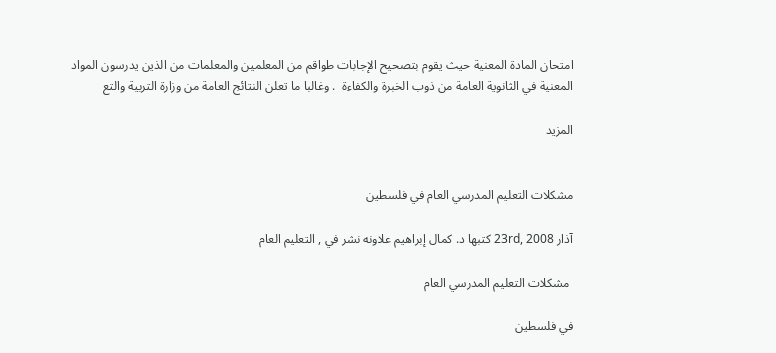امتحان المادة المعنية حيث يقوم بتصحيح الإجابات طواقم من المعلمين والمعلمات من الذين يدرسون المواد المعنية في الثانوية العامة من ذوب الخبرة والكفاءة  . وغالبا ما تعلن النتائج العامة من وزارة التربية والتع

المزيد


مشكلات التعليم المدرسي العام في فلسطين

آذار 23rd, 2008 كتبها د. كمال إبراهيم علاونه نشر في , التعليم العام

 مشكلات التعليم المدرسي العام

في فلسطين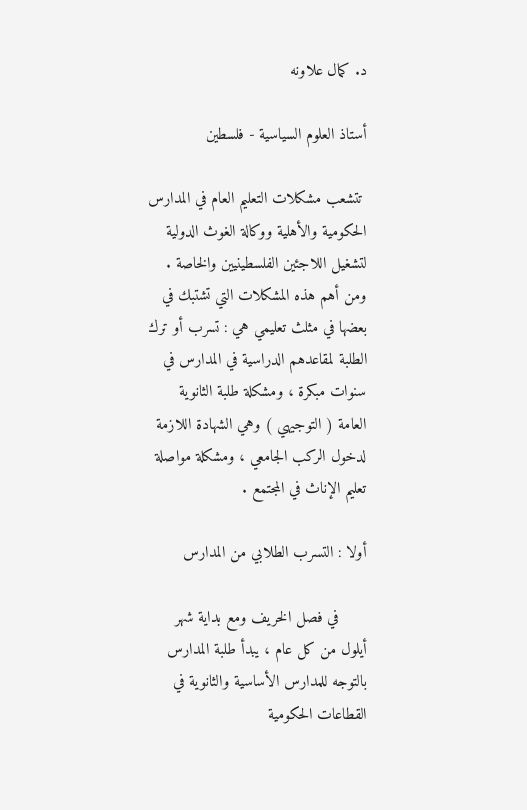د. كمال علاونه

أستاذ العلوم السياسية - فلسطين

 تتشعب مشكلات التعليم العام في المدارس الحكومية والأهلية ووكالة الغوث الدولية لتشغيل اللاجئين الفلسطينيين والخاصة . ومن أهم هذه المشكلات التي تشتبك في بعضها في مثلث تعليمي هي : تسرب أو ترك الطلبة لمقاعدهم الدراسية في المدارس في سنوات مبكرة ، ومشكلة طلبة الثانوية العامة ( التوجيهي ) وهي الشهادة اللازمة لدخول الركب الجامعي ، ومشكلة مواصلة تعليم الإناث في المجتمع .

أولا : التسرب الطلابي من المدارس

      في فصل الخريف ومع بداية شهر أيلول من كل عام ، يبدأ طلبة المدارس بالتوجه للمدارس الأساسية والثانوية في القطاعات الحكومية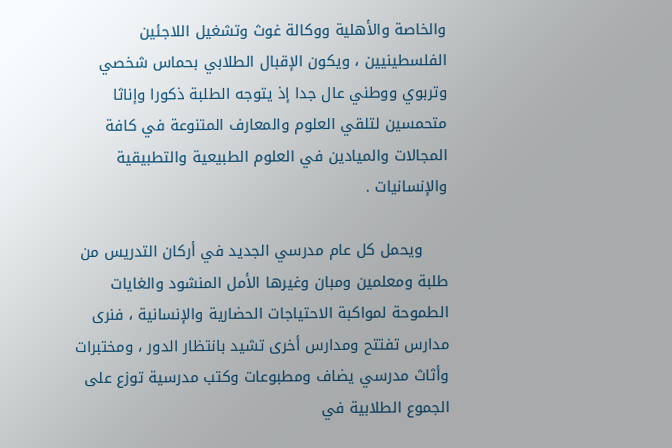والخاصة والأهلية ووكالة غوث وتشغيل اللاجئين الفلسطينيين ، ويكون الإقبال الطلابي بحماس شخصي وتربوي ووطني عال جدا إذ يتوجه الطلبة ذكورا وإناثا متحمسين لتلقي العلوم والمعارف المتنوعة في كافة المجالات والميادين في العلوم الطبيعية والتطبيقية والإنسانيات .

     ويحمل كل عام مدرسي الجديد في أركان التدريس من طلبة ومعلمين ومبان وغيرها الأمل المنشود والغايات الطموحة لمواكبة الاحتياجات الحضارية والإنسانية ، فنرى مدارس تفتتح ومدارس أخرى تشيد بانتظار الدور ، ومختبرات وأثاث مدرسي يضاف ومطبوعات وكتب مدرسية توزع على الجموع الطلابية في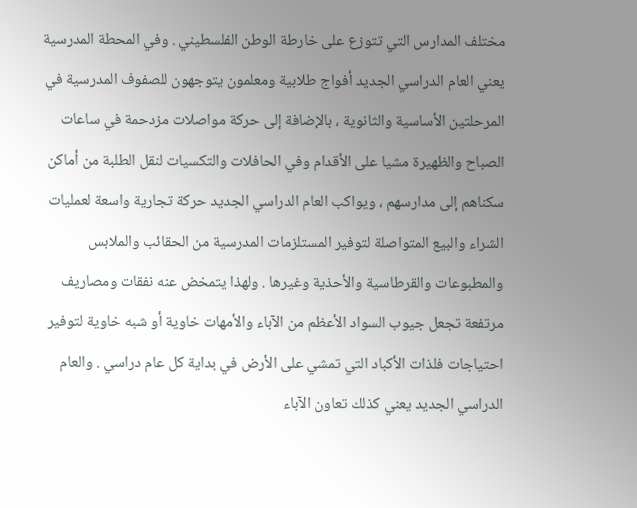مختلف المدارس التي تتوزع على خارطة الوطن الفلسطيني . وفي المحطة المدرسية يعني العام الدراسي الجديد أفواج طلابية ومعلمون يتوجهون للصفوف المدرسية في المرحلتين الأساسية والثانوية ، بالإضافة إلى حركة مواصلات مزدحمة في ساعات الصباح والظهيرة مشيا على الأقدام وفي الحافلات والتكسيات لنقل الطلبة من أماكن سكناهم إلى مدارسهم ، ويواكب العام الدراسي الجديد حركة تجارية واسعة لعمليات الشراء والبيع المتواصلة لتوفير المستلزمات المدرسية من الحقائب والملابس والمطبوعات والقرطاسية والأحذية وغيرها . ولهذا يتمخض عنه نفقات ومصاريف مرتفعة تجعل جيوب السواد الأعظم من الآباء والأمهات خاوية أو شبه خاوية لتوفير احتياجات فلذات الأكباد التي تمشي على الأرض في بداية كل عام دراسي . والعام الدراسي الجديد يعني كذلك تعاون الآباء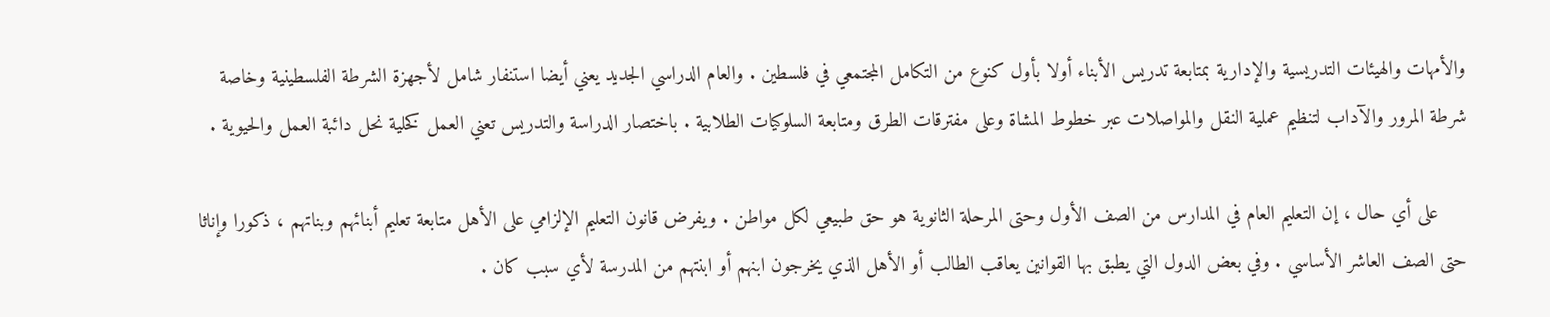والأمهات والهيئات التدريسية والإدارية بمتابعة تدريس الأبناء أولا بأول كنوع من التكامل المجتمعي في فلسطين . والعام الدراسي الجديد يعني أيضا استنفار شامل لأجهزة الشرطة الفلسطينية وخاصة شرطة المرور والآداب لتنظيم عملية النقل والمواصلات عبر خطوط المشاة وعلى مفترقات الطرق ومتابعة السلوكيات الطلابية . باختصار الدراسة والتدريس تعني العمل كخلية نحل دائبة العمل والحيوية .

     على أي حال ، إن التعليم العام في المدارس من الصف الأول وحتى المرحلة الثانوية هو حق طبيعي لكل مواطن . ويفرض قانون التعليم الإلزامي على الأهل متابعة تعليم أبنائهم وبناتهم ، ذكورا وإناثا حتى الصف العاشر الأساسي . وفي بعض الدول التي يطبق بها القوانين يعاقب الطالب أو الأهل الذي يخرجون ابنهم أو ابنتهم من المدرسة لأي سبب كان .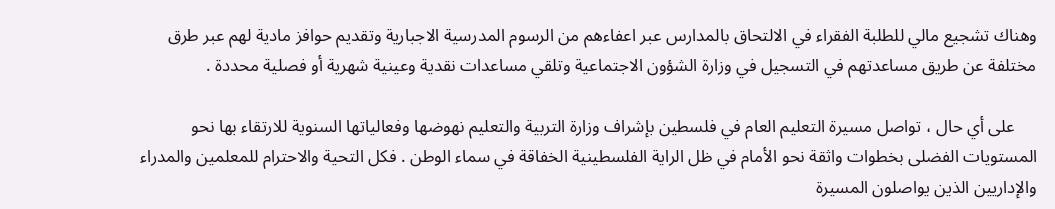وهناك تشجيع مالي للطلبة الفقراء في الالتحاق بالمدارس عبر اعفاءهم من الرسوم المدرسية الاجبارية وتقديم حوافز مادية لهم عبر طرق مختلفة عن طريق مساعدتهم في التسجيل في وزارة الشؤون الاجتماعية وتلقي مساعدات نقدية وعينية شهرية أو فصلية محددة .

     على أي حال ، تواصل مسيرة التعليم العام في فلسطين بإشراف وزارة التربية والتعليم نهوضها وفعالياتها السنوية للارتقاء بها نحو المستويات الفضلى بخطوات واثقة نحو الأمام في ظل الراية الفلسطينية الخفاقة في سماء الوطن . فكل التحية والاحترام للمعلمين والمدراء والإداريين الذين يواصلون المسيرة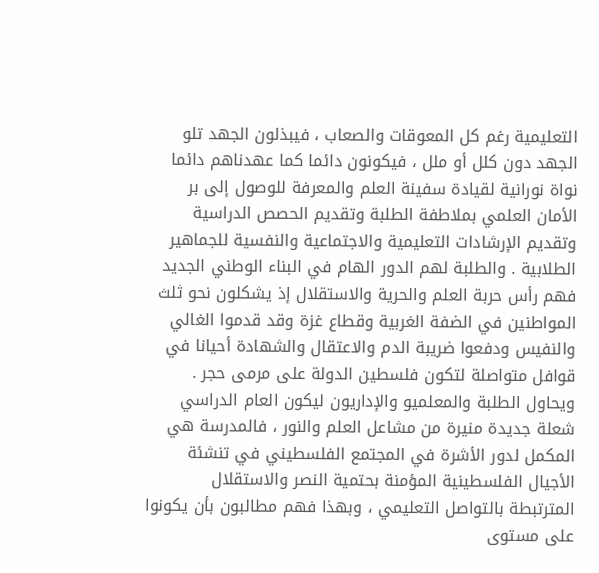التعليمية رغم كل المعوقات والصعاب ، فيبذلون الجهد تلو الجهد دون كلل أو ملل ، فيكونون دائما كما عهدناهم دائما نواة نورانية لقيادة سفينة العلم والمعرفة للوصول إلى بر الأمان العلمي بملاطفة الطلبة وتقديم الحصص الدراسية وتقديم الإرشادات التعليمية والاجتماعية والنفسية للجماهير الطلابية . والطلبة لهم الدور الهام في البناء الوطني الجديد فهم رأس حربة العلم والحرية والاستقلال إذ يشكلون نحو ثلث المواطنين في الضفة الغربية وقطاع غزة وقد قدموا الغالي والنفيس ودفعوا ضريبة الدم والاعتقال والشهادة أحيانا في قوافل متواصلة لتكون فلسطين الدولة على مرمى حجر . ويحاول الطلبة والمعلميو والإداريون ليكون العام الدراسي شعلة جديدة منيرة من مشاعل العلم والنور ، فالمدرسة هي المكمل لدور الأشرة في المجتمع الفلسطيني في تنشئة الأجيال الفلسطينية المؤمنة بحتمية النصر والاستقلال المترتبطة بالتواصل التعليمي ، وبهذا فهم مطالبون بأن يكونوا على مستوى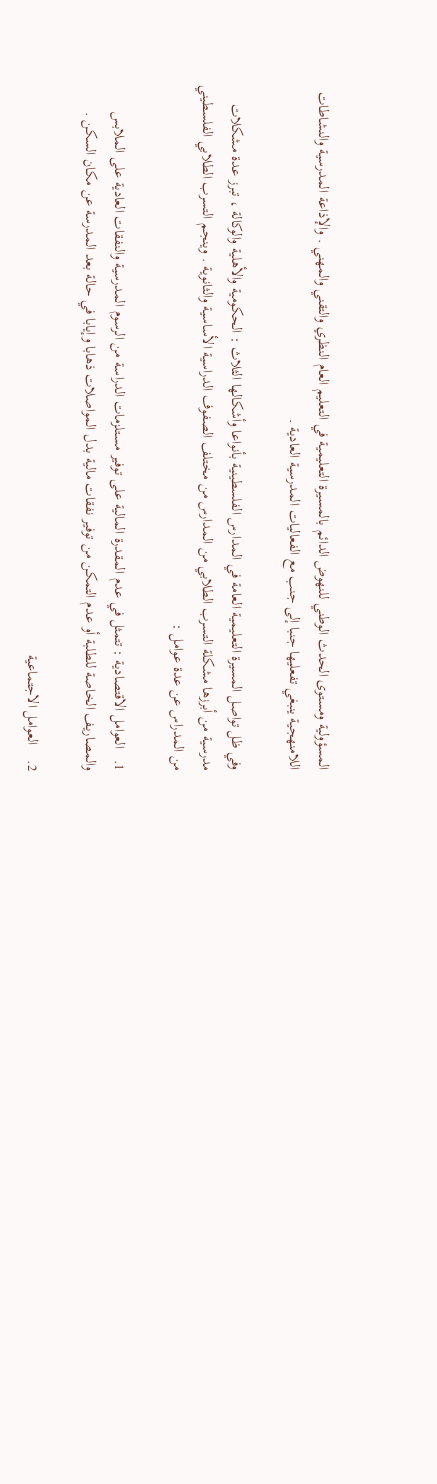المسؤولية ومستوى الحدث الوطني للنهوض الدائم بالمسيرة التعليمية في التعليم العام النظري والتقني والمهني . والإذاعة المدرسية والنشاطات اللامنهجية ينبغي تفعليها جنبا إلى جنب مع الفعاليات المدرسية العادية .

وفي ظل تواصل المسيرة التعليمية العامة في المدارس الفلسطينية بأنواعا وأشكالها الثلاث : الحكومية والأهلية والوكالة ، تبرز عدة مشكلات مدرسية من أبرزها مشكلة التسرب الطلابي من المدارس من مختلف الصفوف الدراسية الأساسية والثانوية . وينجم التسرب الطلابي الفلسطيني من المدراس عن عدة عوامل :

1.   العوامل الاقتصادية : تتمثل في عدم المقدرة المالية على توفير مستلزمات الدراسة من الرسوم المدرسية والنفقات العادية على الملابس والمصاريف الخاصة للطلبة أو عدم التمكن من توفير نفقات مالية بدل المواصلات ذهابا وإيابا في حالة بعد المدرسة عن مكان السكن .

2.    العوامل الاجتماعية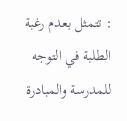: تتمثل بعدم رغبة الطلبة في التوجه للمدرسة والمبادرة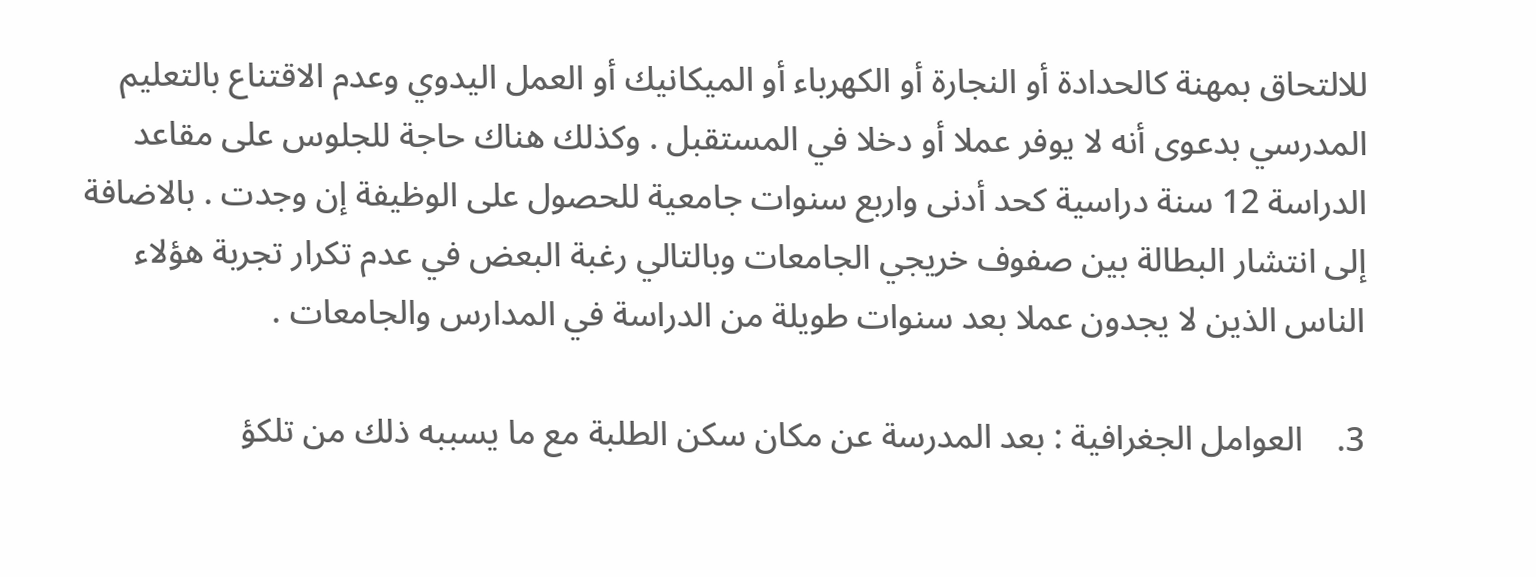للالتحاق بمهنة كالحدادة أو النجارة أو الكهرباء أو الميكانيك أو العمل اليدوي وعدم الاقتناع بالتعليم المدرسي بدعوى أنه لا يوفر عملا أو دخلا في المستقبل . وكذلك هناك حاجة للجلوس على مقاعد الدراسة 12 سنة دراسية كحد أدنى واربع سنوات جامعية للحصول على الوظيفة إن وجدت . بالاضافة إلى انتشار البطالة بين صفوف خريجي الجامعات وبالتالي رغبة البعض في عدم تكرار تجربة هؤلاء الناس الذين لا يجدون عملا بعد سنوات طويلة من الدراسة في المدارس والجامعات .

3.    العوامل الجغرافية : بعد المدرسة عن مكان سكن الطلبة مع ما يسببه ذلك من تلكؤ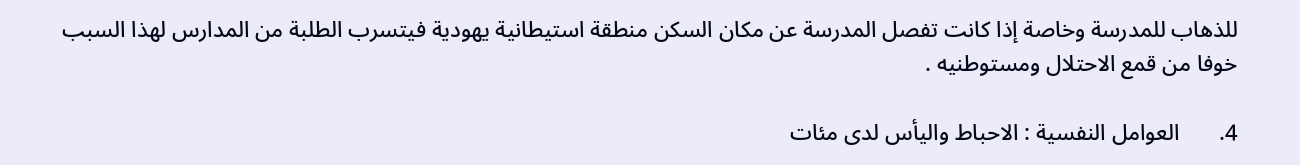للذهاب للمدرسة وخاصة إذا كانت تفصل المدرسة عن مكان السكن منطقة استيطانية يهودية فيتسرب الطلبة من المدارس لهذا السبب خوفا من قمع الاحتلال ومستوطنيه .

4.       العوامل النفسية : الاحباط واليأس لدى مئات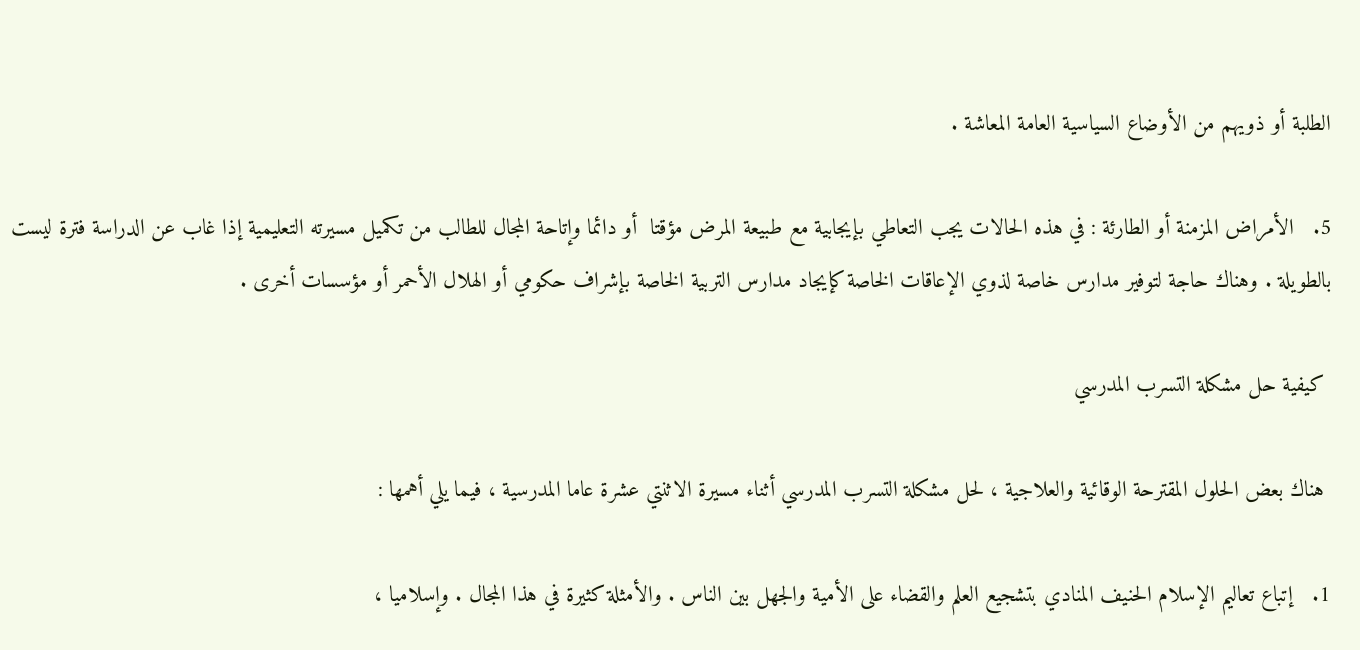الطلبة أو ذويهم من الأوضاع السياسية العامة المعاشة .

5.   الأمراض المزمنة أو الطارئة : في هذه الحالات يجب التعاطي بإيجابية مع طبيعة المرض مؤقتا  أو دائما وإتاحة المجال للطالب من تكميل مسيرته التعليمية إذا غاب عن الدراسة فترة ليست بالطويلة . وهناك حاجة لتوفير مدارس خاصة لذوي الإعاقات الخاصة كإيجاد مدارس التربية الخاصة بإشراف حكومي أو الهلال الأحمر أو مؤسسات أخرى .

 كيفية حل مشكلة التسرب المدرسي

 هناك بعض الحلول المقترحة الوقائية والعلاجية ، لحل مشكلة التسرب المدرسي أثناء مسيرة الاثنتي عشرة عاما المدرسية ، فيما يلي أهمها :

1.   إتباع تعاليم الإسلام الحنيف المنادي بتشجيع العلم والقضاء على الأمية والجهل بين الناس . والأمثلة كثيرة في هذا المجال . وإسلاميا ،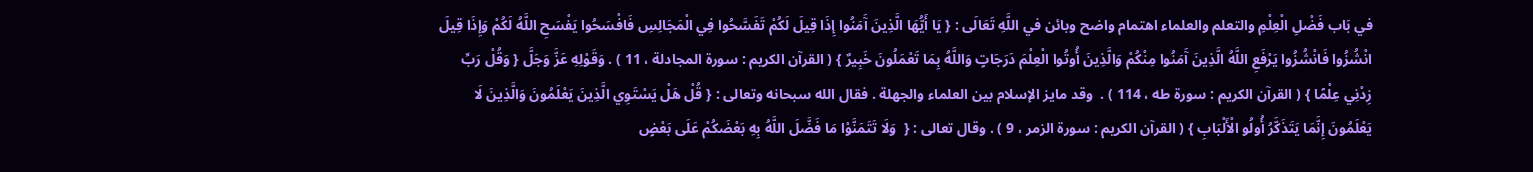في بَاب فَضْلِ الْعِلْمِ والتعلم والعلماء اهتمام واضح وبائن في اللَّهِ تَعَالَى : { يَا أَيُّهَا الَّذِينَ آَمَنُوا إِذَا قِيلَ لَكُمْ تَفَسَّحُوا فِي الْمَجَالِسِ فَافْسَحُوا يَفْسَحِ اللَّهُ لَكُمْ وَإِذَا قِيلَ انْشُزُوا فَانْشُزُوا يَرْفَعِ اللَّهُ الَّذِينَ آَمَنُوا مِنْكُمْ وَالَّذِينَ أُوتُوا الْعِلْمَ دَرَجَاتٍ وَاللَّهُ بِمَا تَعْمَلُونَ خَبِيرٌ } ( القرآن الكريم : سورة المجادلة ، 11 ) . وَقَوْلِهِ عَزَّ وَجَلَّ { وَقُلْ رَبِّ زِدْنِي عِلْمًا } ( القرآن الكريم : سورة طه ، 114 ) .  وقد مايز الإسلام بين العلماء والجهلة . فقال الله سبحانه وتعالى : { قُلْ هَلْ يَسْتَوِي الَّذِينَ يَعْلَمُونَ وَالَّذِينَ لَا يَعْلَمُونَ إِنَّمَا يَتَذَكَّرُ أُولُو الْأَلْبَابِ } ( القرآن الكريم : سورة الزمر ، 9 ) . وقال تعالى : {  وَلَا تَتَمَنَّوْا مَا فَضَّلَ اللَّهُ بِهِ بَعْضَكُمْ عَلَى بَعْضٍ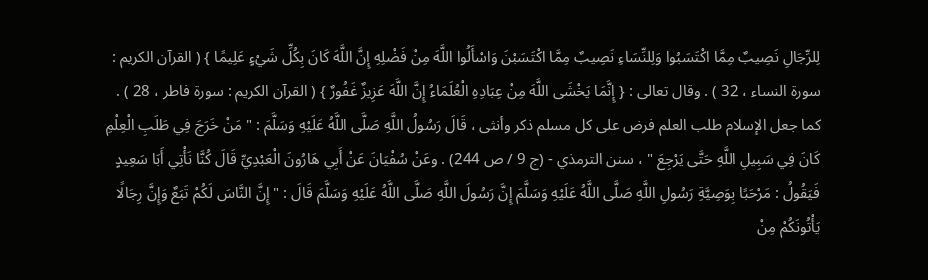لِلرِّجَالِ نَصِيبٌ مِمَّا اكْتَسَبُوا وَلِلنِّسَاءِ نَصِيبٌ مِمَّا اكْتَسَبْنَ وَاسْأَلُوا اللَّهَ مِنْ فَضْلِهِ إِنَّ اللَّهَ كَانَ بِكُلِّ شَيْءٍ عَلِيمًا } ( القرآن الكريم : سورة النساء ، 32 ) . وقال تعالى : { إِنَّمَا يَخْشَى اللَّهَ مِنْ عِبَادِهِ الْعُلَمَاءُ إِنَّ اللَّهَ عَزِيزٌ غَفُورٌ } ( القرآن الكريم : سورة فاطر ، 28 ) .      كما جعل الإسلام طلب العلم فرض على كل مسلم ذكر وأنثى ، قَالَ رَسُولُ اللَّهِ صَلَّى اللَّهُ عَلَيْهِ وَسَلَّمَ : " مَنْ خَرَجَ فِي طَلَبِ الْعِلْمِ كَانَ فِي سَبِيلِ اللَّهِ حَتَّى يَرْجِعَ " ، سنن الترمذي - (ج 9 / ص 244) . وعَنْ سُفْيَانَ عَنْ أَبِي هَارُونَ الْعَبْدِيِّ قَالَ كُنَّا نَأْتِي أَبَا سَعِيدٍ فَيَقُولُ : مَرْحَبًا بِوَصِيَّةِ رَسُولِ اللَّهِ صَلَّى اللَّهُ عَلَيْهِ وَسَلَّمَ إِنَّ رَسُولَ اللَّهِ صَلَّى اللَّهُ عَلَيْهِ وَسَلَّمَ قَالَ : " إِنَّ النَّاسَ لَكُمْ تَبَعٌ وَإِنَّ رِجَالًا يَأْتُونَكُمْ مِنْ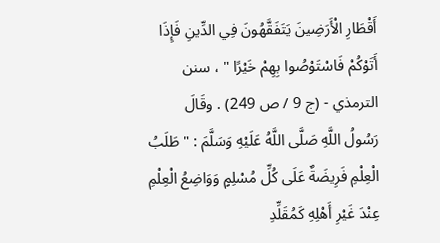أَقْطَارِ الْأَرَضِينَ يَتَفَقَّهُونَ فِي الدِّينِ فَإِذَا أَتَوْكُمْ فَاسْتَوْصُوا بِهِمْ خَيْرًا " ، سنن الترمذي - (ج 9 / ص 249) . وقَالَ رَسُولُ اللَّهِ صَلَّى اللَّهُ عَلَيْهِ وَسَلَّمَ : " طَلَبُ الْعِلْمِ فَرِيضَةٌ عَلَى كُلِّ مُسْلِمٍ وَوَاضِعُ الْعِلْمِ عِنْدَ غَيْرِ أَهْلِهِ كَمُقَلِّدِ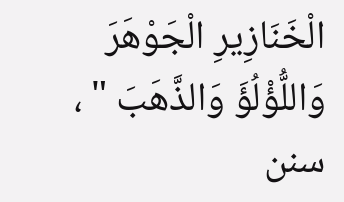الْخَنَازِيرِ الْجَوْهَرَ وَاللُّؤْلُؤَ وَالذَّهَبَ " ، سنن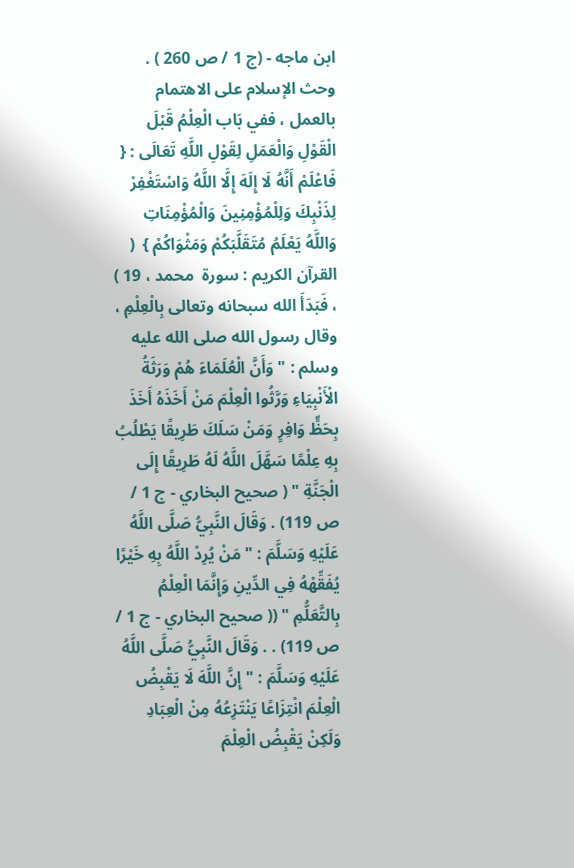ابن ماجه - (ج 1 / ص 260 ) . وحث الإسلام على الاهتمام بالعمل ، ففي بَاب الْعِلْمُ قَبْلَ الْقَوْلِ وَالْعَمَلِ لِقَوْلِ اللَّهِ تَعَالَى : { فَاعْلَمْ أَنَّهُ لَا إِلَهَ إِلَّا اللَّهُ وَاسْتَغْفِرْ لِذَنْبِكَ وَلِلْمُؤْمِنِينَ وَالْمُؤْمِنَاتِ وَاللَّهُ يَعْلَمُ مُتَقَلَّبَكُمْ وَمَثْوَاكُمْ }  ( القرآن الكريم : سورة  محمد ، 19 ) ، فَبَدَأَ الله سبحانه وتعالى بِالْعِلْمِ ، وقال رسول الله صلى الله عليه وسلم : " وَأَنَّ الْعُلَمَاءَ هُمْ وَرَثَةُ الْأَنْبِيَاءِ وَرَّثُوا الْعِلْمَ مَنْ أَخَذَهُ أَخَذَ بِحَظٍّ وَافِرٍ وَمَنْ سَلَكَ طَرِيقًا يَطْلُبُ بِهِ عِلْمًا سَهَّلَ اللَّهُ لَهُ طَرِيقًا إِلَى الْجَنَّةِ " ( صحيح البخاري - ج 1 / ص 119) . وَقَالَ النَّبِيُّ صَلَّى اللَّهُ عَلَيْهِ وَسَلَّمَ : " مَنْ يُرِدْ اللَّهُ بِهِ خَيْرًا يُفَقِّهْهُ فِي الدِّينِ وَإِنَّمَا الْعِلْمُ بِالتَّعَلُّمِ " (( صحيح البخاري - ج 1 / ص 119) . . وَقَالَ النَّبِيُّ صَلَّى اللَّهُ عَلَيْهِ وَسَلَّمَ : " إِنَّ اللَّهَ لَا يَقْبِضُ الْعِلْمَ انْتِزَاعًا يَنْتَزِعُهُ مِنْ الْعِبَادِ وَلَكِنْ يَقْبِضُ الْعِلْمَ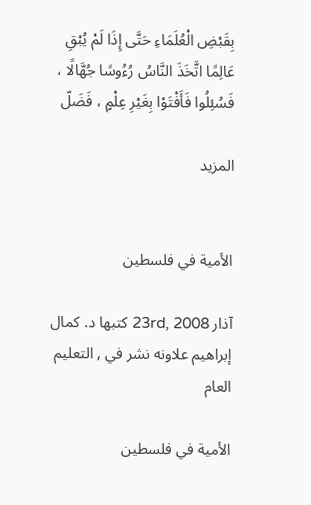بِقَبْضِ الْعُلَمَاءِ حَتَّى إِذَا لَمْ يُبْقِ عَالِمًا اتَّخَذَ النَّاسُ رُءُوسًا جُهَّالًا ، فَسُئِلُوا فَأَفْتَوْا بِغَيْرِ عِلْمٍ ، فَضَلّ

المزيد


الأمية في فلسطين

آذار 23rd, 2008 كتبها د. كمال إبراهيم علاونه نشر في , التعليم العام

الأمية في فلسطين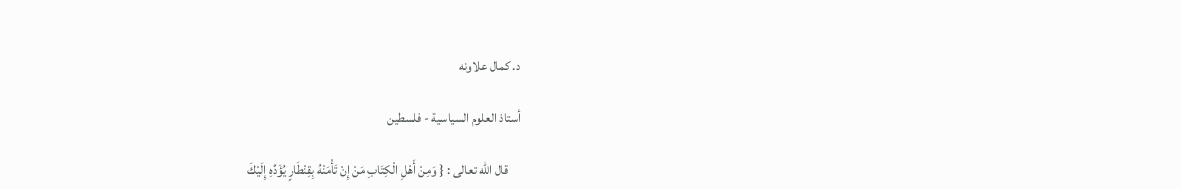د. كمال علاونه

أستاذ العلوم السياسية - فلسطين

     قال الله تعالى : { وَمِنْ أَهْلِ الْكِتَابِ مَنْ إِنْ تَأْمَنْهُ بِقِنْطَارٍ يُؤَدِّهِ إِلَيْكَ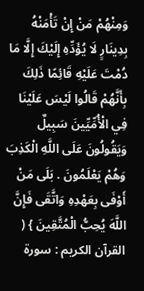وَمِنْهُمْ مَنْ إِنْ تَأْمَنْهُ بِدِينَارٍ لَا يُؤَدِّهِ إِلَيْكَ إِلَّا مَا دُمْتَ عَلَيْهِ قَائِمًا ذَلِكَ بِأَنَّهُمْ قَالُوا لَيْسَ عَلَيْنَا فِي الْأُمِّيِّينَ سَبِيلٌ وَيَقُولُونَ عَلَى اللَّهِ الْكَذِبَ وَهُمْ يَعْلَمُونَ . بَلَى مَنْ أَوْفَى بِعَهْدِهِ وَاتَّقَى فَإِنَّ اللَّهَ يُحِبُّ الْمُتَّقِينَ } ( القرآن الكريم : سورة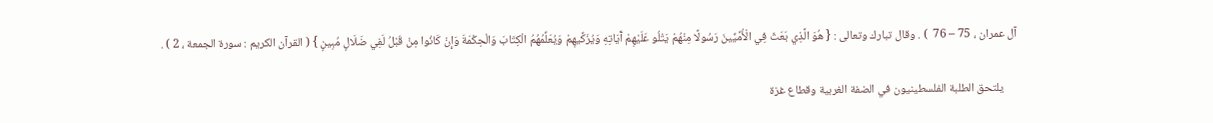آل عمران ، 75 – 76  ) . وقال تبارك وتعالى : { هُوَ الَّذِي بَعَثَ فِي الْأُمِّيِّينَ رَسُولًا مِنْهُمْ يَتْلُو عَلَيْهِمْ آَيَاتِهِ وَيُزَكِّيهِمْ وَيُعَلِّمُهُمُ الْكِتَابَ وَالْحِكْمَةَ وَإِنْ كَانُوا مِنْ قَبْلُ لَفِي ضَلَالٍ مُبِينٍ } ( القرآن الكريم : سورة الجمعة ، 2 ) .

     يلتحق الطلبة الفلسطينيون في الضفة الغربية وقطاع غزة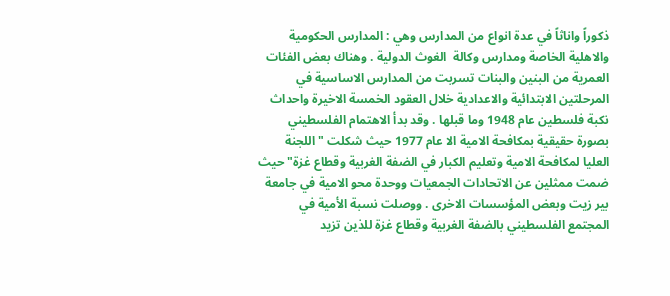ذكوراً واناثاً في عدة انواع من المدارس وهي : المدارس الحكومية والاهلية الخاصة ومدارس وكالة  الغوث الدولية . وهناك بعض الفئات العمرية من البنين والبنات تسربت من المدارس الاساسية في المرحلتين الابتدائية والاعدادية خلال العقود الخمسة الاخيرة واحداث نكبة فلسطين عام 1948 وما قبلها . وقد بدأ الاهتمام الفلسطيني بصورة حقيقية بمكافحة الامية الا عام 1977 حيث شكلت "اللجنة العليا لمكافحة الامية وتعليم الكبار في الضفة الغربية وقطاع غزة" حيث ضمت ممثلين عن الاتحادات الجمعيات ووحدة محو الامية في جامعة بير زيت وبعض المؤسسات الاخرى . ووصلت نسبة الأمية في المجتمع الفلسطيني بالضفة الغربية وقطاع غزة للذين تزيد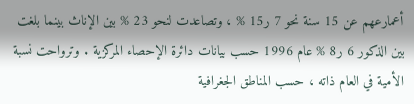أعمارعهم عن 15 سنة نحو 7 ر15 % ، وتصاعدت لنحو 23 % بين الإناث بينما بلغت بين الذكور 6 ر8 % عام 1996 حسب بيانات دائرة الإحصاء المركزية . وترواحت نسبة الأمية في العام ذاته ، حسب المناطق الجغرافية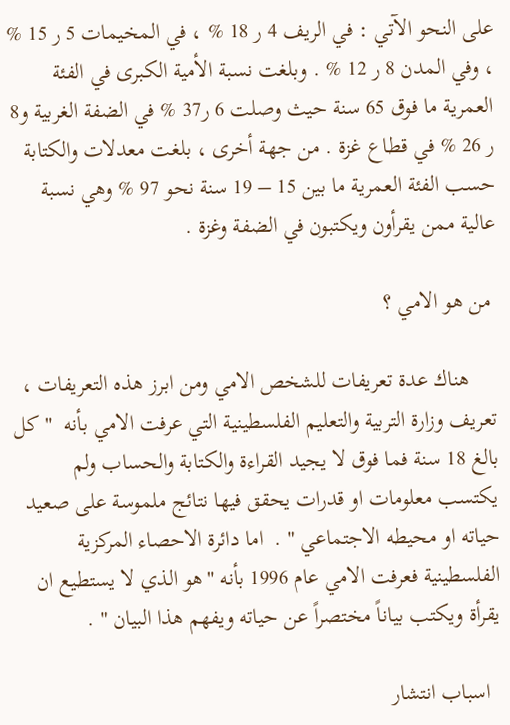على النحو الآتي : في الريف 4 ر 18 % ، في المخيمات 5 ر 15 % ، وفي المدن 8 ر 12 % . وبلغت نسبة الأمية الكبرى في الفئة العمرية ما فوق 65 سنة حيث وصلت 6 ر37 % في الضفة الغربية و8 ر 26 % في قطاع غزة . من جهة أخرى ، بلغت معدلات والكتابة حسب الفئة العمرية ما بين 15 – 19 سنة نحو 97 % وهي نسبة عالية ممن يقرأون ويكتبون في الضفة وغزة .

 من هو الامي ؟

     هناك عدة تعريفات للشخص الامي ومن ابرز هذه التعريفات ، تعريف وزارة التربية والتعليم الفلسطينية التي عرفت الامي بأنه  " كل بالغ 18 سنة فما فوق لا يجيد القراءة والكتابة والحساب ولم يكتسب معلومات او قدرات يحقق فيها نتائج ملموسة على صعيد حياته او محيطه الاجتماعي " .  اما دائرة الاحصاء المركزية الفلسطينية فعرفت الامي عام 1996 بأنه "هو الذي لا يستطيع ان يقرأة ويكتب بياناً مختصراً عن حياته ويفهم هذا البيان " .

  اسباب انتشار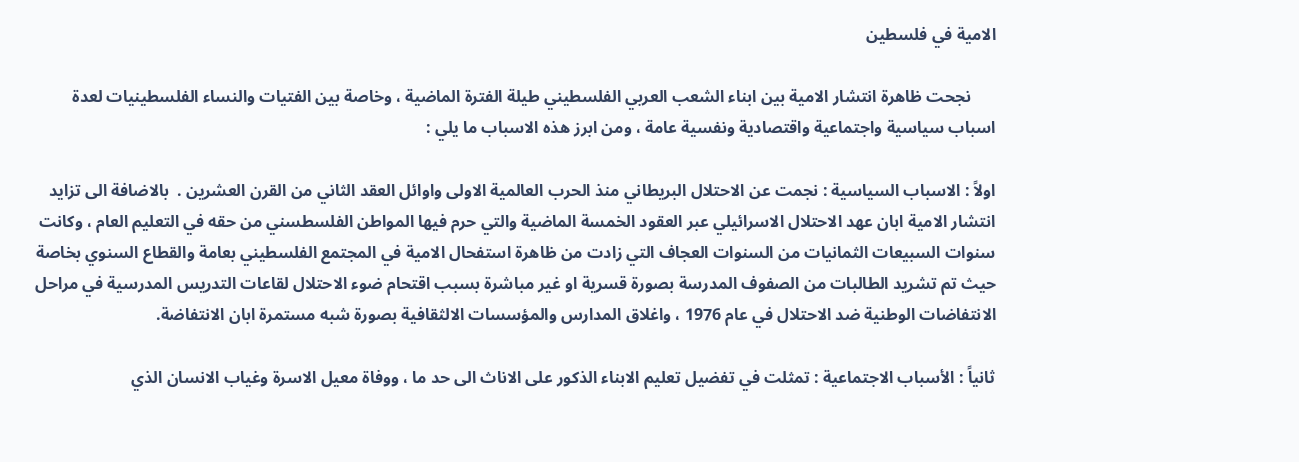الامية في فلسطين

      نجحت ظاهرة انتشار الامية بين ابناء الشعب العربي الفلسطيني طيلة الفترة الماضية ، وخاصة بين الفتيات والنساء الفلسطينيات لعدة اسباب سياسية واجتماعية واقتصادية ونفسية عامة ، ومن ابرز هذه الاسباب ما يلي :

اولاً : الاسباب السياسية : نجمت عن الاحتلال البريطاني منذ الحرب العالمية الاولى واوائل العقد الثاني من القرن العشرين .  بالاضافة الى تزايد انتشار الامية ابان عهد الاحتلال الاسرائيلي عبر العقود الخمسة الماضية والتي حرم فيها المواطن الفلسطسني من حقه في التعليم العام ، وكانت سنوات السبيعات الثمانيات من السنوات العجاف التي زادت من ظاهرة استفحال الامية في المجتمع الفلسطيني بعامة والقطاع السنوي بخاصة حيث تم تشريد الطالبات من الصفوف المدرسة بصورة قسرية او غير مباشرة بسبب اقتحام ضوء الاحتلال لقاعات التدريس المدرسية في مراحل الانتفاضات الوطنية ضد الاحتلال في عام 1976 ، واغلاق المدارس والمؤسسات الالثقافية بصورة شبه مستمرة ابان الانتفاضة.

ثانياً : الأسباب الاجتماعية : تمثلت في تفضيل تعليم الابناء الذكور على الاناث الى حد ما ، ووفاة معيل الاسرة وغياب الانسان الذي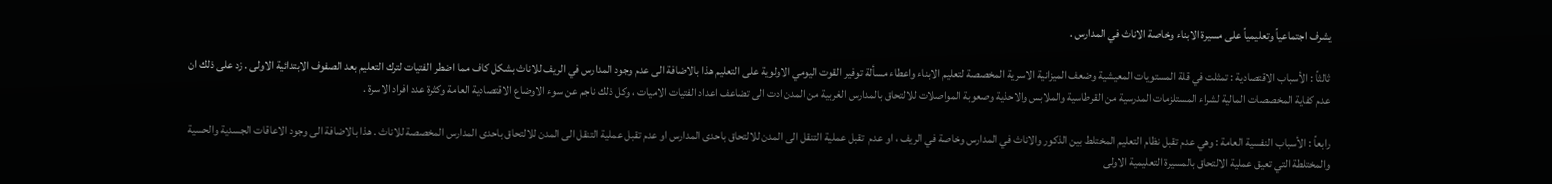يشرف اجتماعياً وتعليمياً على مسيرة الابناء وخاصة الاناث في المدارس .

ثالثاً : الأسباب الاقتصادية : تمثلت في قلة المستويات المعيشية وضعف الميزانية الاسرية المخصصة لتعليم الابناء واعطاء مسألة توفير القوت اليومي الاولوية على التعليم هذا بالاضافة الى عدم وجود المدارس في الريف للاناث بشكل كاف مما اضطر الفتيات لترك التعليم بعد الصفوف الابتدائية الاولى . زد على ذلك ان عدم كفاية المخصصات المالية لشراء المستلزمات المدرسية من القرطاسية والملابس والاحذية وصعوبة المواصلات للالتحاق بالمدارس الغربية من المدن ادت الى تضاعف اعداد الفتيات الاميات ، وكل ذلك ناجم عن سوء الاوضاع الاقتصادية العامة وكثرة عدد افراد الاسرة .

رابعاً : الأسباب النفسية العامة : وهي عدم تقبل نظام التعليم المختلط بين الذكور والاناث في المدارس وخاصة في الريف ، او عدم  تقبل عملية التنقل الى المدن للالتحاق باحدى المدارس او عدم تقبل عملية التنقل الى المدن للالتحاق باحدى المدارس المخصصة للاناث . هذا بالاضافة الى وجود الاعاقات الجسدية والحسية والمختلطة التي تعيق عملية الالتحاق بالمسيرة التعليمية الاولى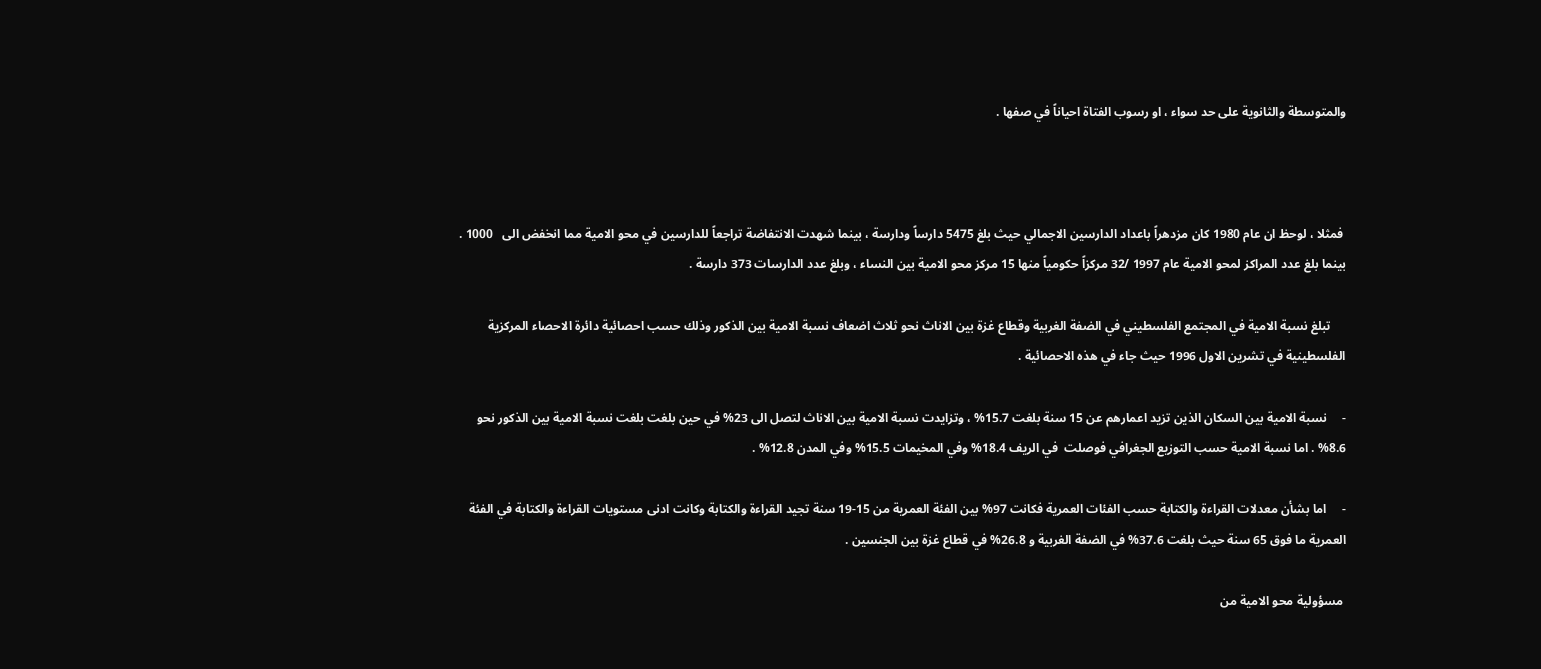والمتوسطة والثانوية على حد سواء ، او رسوب الفتاة احياناً في صفها .



 فمثلا ، لوحظ ان عام 1980 كان مزدهراً باعداد الدارسين الاجمالي حيث بلغ 5475 دارساً ودارسة ، بينما شهدت الانتفاضة تراجعاً للدارسين في محو الامية مما انخفض الى   1000 .      بينما بلغ عدد المراكز لمحو الامية عام 1997 /32 مركزاً حكومياً منها 15 مركز محو الامية بين النساء ، وبلغ عدد الدارسات 373 دارسة .

     تبلغ نسبة الامية في المجتمع الفلسطيني في الضفة الغربية وقطاع غزة بين الاناث نحو ثلاث اضعاف نسبة الامية بين الذكور وذلك حسب احصائية دائرة الاحصاء المركزية الفلسطينية في تشرين الاول 1996 حيث جاء في هذه الاحصائية .

-     نسبة الامية بين السكان الذين تزيد اعمارهم عن 15 سنة بلغت 15.7% ، وتزايدت نسبة الامية بين الاناث لتصل الى 23% في حين بلغت بلغت نسبة الامية بين الذكور نحو 8.6% . اما نسبة الامية حسب التوزيع الجغرافي فوصلت  في الريف 18.4% وفي المخيمات 15.5% وفي المدن 12.8% .

-     اما بشأن معدلات القراءة والكتابة حسب الفئات العمرية فكانت 97% بين الفئة العمرية من 15-19 سنة تجيد القراءة والكتابة وكانت ادنى مستويات القراءة والكتابة في الفئة العمرية ما فوق 65 سنة حيث بلغت 37.6% في الضفة الغربية و 26.8% في قطاع غزة بين الجنسين .

 مسؤولية محو الامية من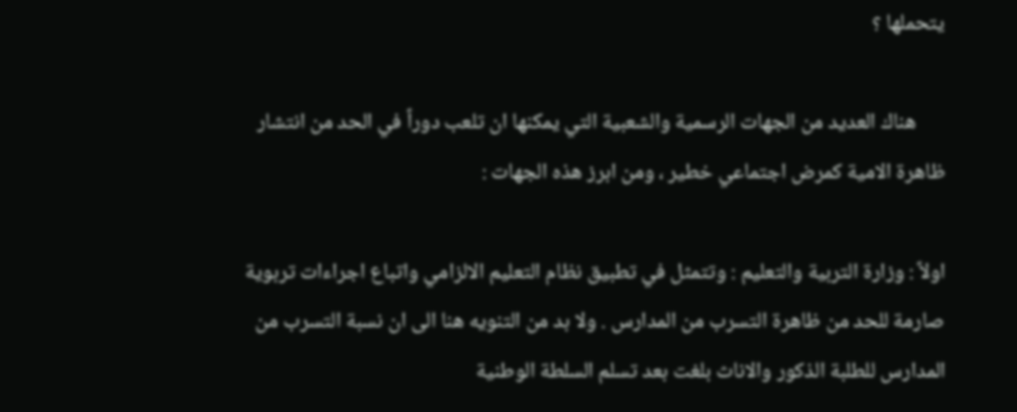يتحملها ؟

      هناك العديد من الجهات الرسمية والشعبية التي يمكنها ان تلعب دوراً في الحد من انتشار ظاهرة الامية كمرض اجتماعي خطير ، ومن ابرز هذه الجهات :

اولاً : وزارة التربية والتعليم : وتتمثل في تطبيق نظام التعليم الالزامي واتباع اجراءات تربوية صارمة للحد من ظاهرة التسرب من المدارس . ولا بد من التنويه هنا الى ان نسبة التسرب من المدارس للطلبة الذكور والاناث بلغت بعد تسلم السلطة الوطنية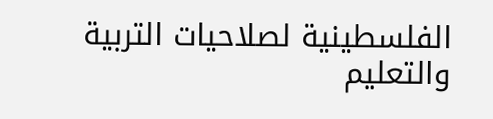الفلسطينية لصلاحيات التربية والتعليم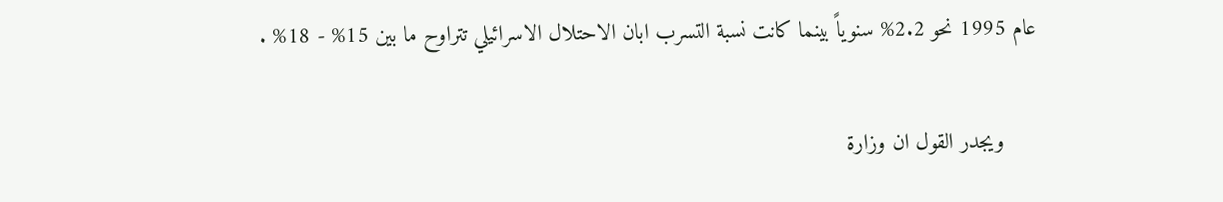عام 1995 نحو 2.2% سنوياً بينما كانت نسبة التسرب ابان الاحتلال الاسرائيلي تتراوح ما بين 15% - 18% .

     ويجدر القول ان وزارة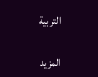التربية

المزيد